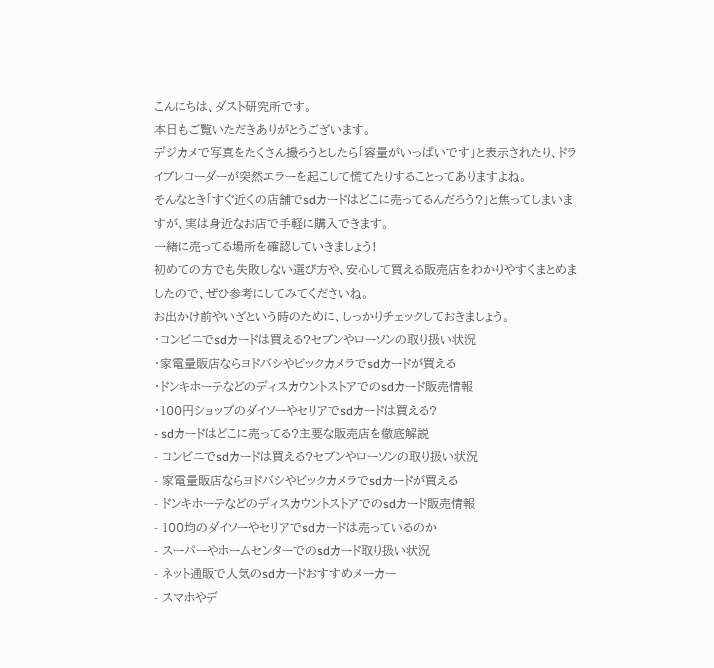こんにちは、ダスト研究所です。
本日もご覧いただきありがとうございます。
デジカメで写真をたくさん撮ろうとしたら「容量がいっぱいです」と表示されたり、ドライブレコーダーが突然エラーを起こして慌てたりすることってありますよね。
そんなとき「すぐ近くの店舗でsdカードはどこに売ってるんだろう?」と焦ってしまいますが、実は身近なお店で手軽に購入できます。
一緒に売ってる場所を確認していきましょう!
初めての方でも失敗しない選び方や、安心して買える販売店をわかりやすくまとめましたので、ぜひ参考にしてみてくださいね。
お出かけ前やいざという時のために、しっかりチェックしておきましょう。
・コンビニでsdカードは買える?セブンやローソンの取り扱い状況
・家電量販店ならヨドバシやビックカメラでsdカードが買える
・ドンキホーテなどのディスカウントストアでのsdカード販売情報
・100円ショップのダイソーやセリアでsdカードは買える?
- sdカードはどこに売ってる?主要な販売店を徹底解説
- コンビニでsdカードは買える?セブンやローソンの取り扱い状況
- 家電量販店ならヨドバシやビックカメラでsdカードが買える
- ドンキホーテなどのディスカウントストアでのsdカード販売情報
- 100均のダイソーやセリアでsdカードは売っているのか
- スーパーやホームセンターでのsdカード取り扱い状況
- ネット通販で人気のsdカードおすすめメーカー
- スマホやデ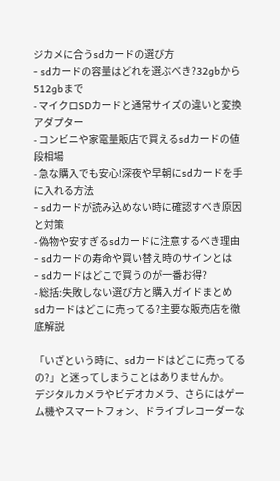ジカメに合うsdカードの選び方
- sdカードの容量はどれを選ぶべき?32gbから512gbまで
- マイクロSDカードと通常サイズの違いと変換アダプター
- コンビニや家電量販店で買えるsdカードの値段相場
- 急な購入でも安心!深夜や早朝にsdカードを手に入れる方法
- sdカードが読み込めない時に確認すべき原因と対策
- 偽物や安すぎるsdカードに注意するべき理由
- sdカードの寿命や買い替え時のサインとは
- sdカードはどこで買うのが一番お得?
- 総括:失敗しない選び方と購入ガイドまとめ
sdカードはどこに売ってる?主要な販売店を徹底解説

「いざという時に、sdカードはどこに売ってるの?」と迷ってしまうことはありませんか。
デジタルカメラやビデオカメラ、さらにはゲーム機やスマートフォン、ドライブレコーダーな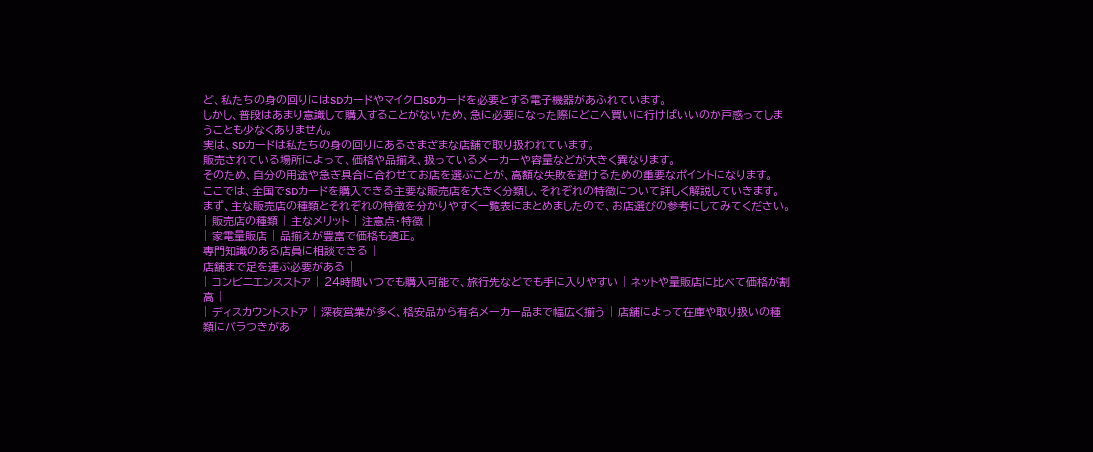ど、私たちの身の回りにはSDカードやマイクロSDカードを必要とする電子機器があふれています。
しかし、普段はあまり意識して購入することがないため、急に必要になった際にどこへ買いに行けばいいのか戸惑ってしまうことも少なくありません。
実は、SDカードは私たちの身の回りにあるさまざまな店舗で取り扱われています。
販売されている場所によって、価格や品揃え、扱っているメーカーや容量などが大きく異なります。
そのため、自分の用途や急ぎ具合に合わせてお店を選ぶことが、高額な失敗を避けるための重要なポイントになります。
ここでは、全国でSDカードを購入できる主要な販売店を大きく分類し、それぞれの特徴について詳しく解説していきます。
まず、主な販売店の種類とそれぞれの特徴を分かりやすく一覧表にまとめましたので、お店選びの参考にしてみてください。
| 販売店の種類 | 主なメリット | 注意点・特徴 |
| 家電量販店 | 品揃えが豊富で価格も適正。
専門知識のある店員に相談できる |
店舗まで足を運ぶ必要がある |
| コンビニエンスストア | 24時間いつでも購入可能で、旅行先などでも手に入りやすい | ネットや量販店に比べて価格が割高 |
| ディスカウントストア | 深夜営業が多く、格安品から有名メーカー品まで幅広く揃う | 店舗によって在庫や取り扱いの種類にバラつきがあ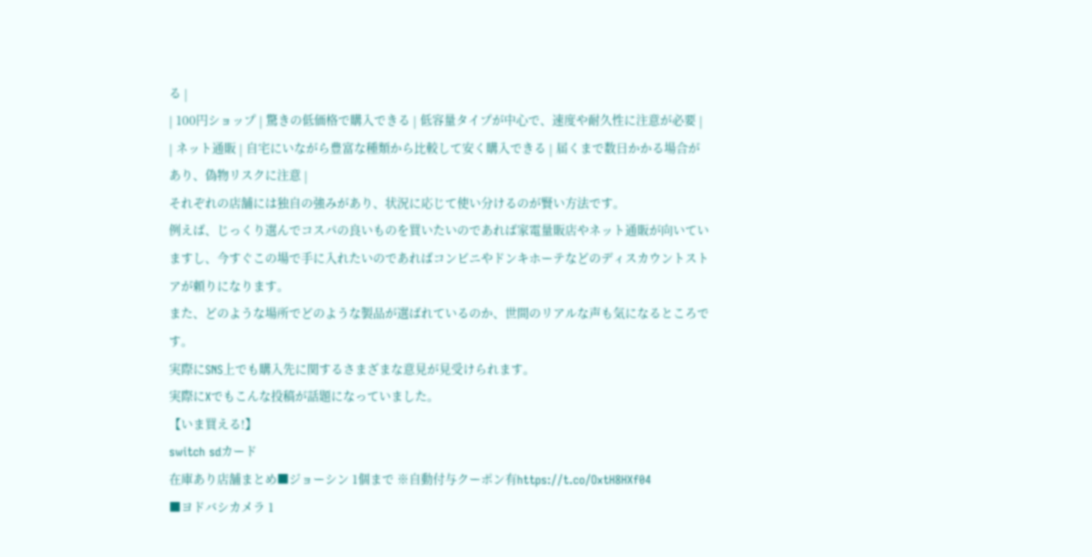る |
| 100円ショップ | 驚きの低価格で購入できる | 低容量タイプが中心で、速度や耐久性に注意が必要 |
| ネット通販 | 自宅にいながら豊富な種類から比較して安く購入できる | 届くまで数日かかる場合があり、偽物リスクに注意 |
それぞれの店舗には独自の強みがあり、状況に応じて使い分けるのが賢い方法です。
例えば、じっくり選んでコスパの良いものを買いたいのであれば家電量販店やネット通販が向いていますし、今すぐこの場で手に入れたいのであればコンビニやドンキホーテなどのディスカウントストアが頼りになります。
また、どのような場所でどのような製品が選ばれているのか、世間のリアルな声も気になるところです。
実際にSNS上でも購入先に関するさまざまな意見が見受けられます。
実際にXでもこんな投稿が話題になっていました。
【いま買える!】
switch sdカード
在庫あり店舗まとめ■ジョーシン 1個まで ※自動付与クーポン有https://t.co/OxtH8HXf04
■ヨドバシカメラ 1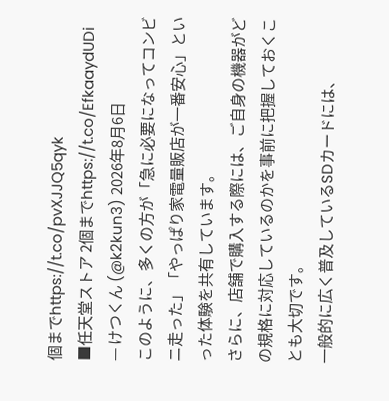個までhttps://t.co/pvXJJQ5qyk
■任天堂ストア 2個までhttps://t.co/EfkaaydUDi
— けつくん (@k2kun3) 2026年8月6日
このように、多くの方が「急に必要になってコンビニ走った」「やっぱり家電量販店が一番安心」といった体験を共有しています。
さらに、店舗で購入する際には、ご自身の機器がどの規格に対応しているのかを事前に把握しておくことも大切です。
一般的に広く普及しているSDカードには、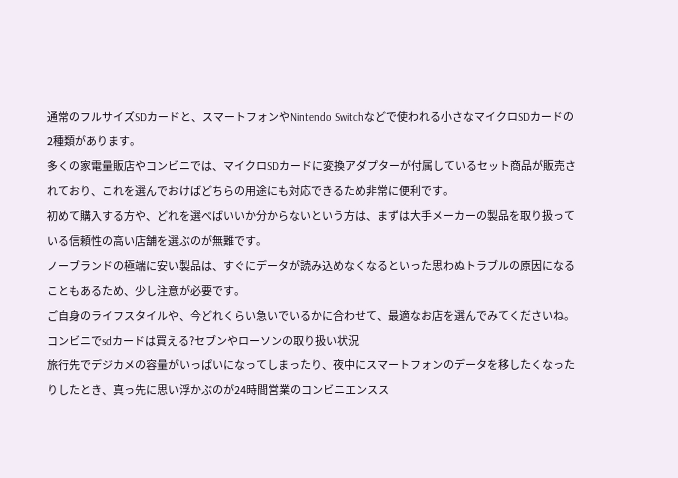通常のフルサイズSDカードと、スマートフォンやNintendo Switchなどで使われる小さなマイクロSDカードの2種類があります。
多くの家電量販店やコンビニでは、マイクロSDカードに変換アダプターが付属しているセット商品が販売されており、これを選んでおけばどちらの用途にも対応できるため非常に便利です。
初めて購入する方や、どれを選べばいいか分からないという方は、まずは大手メーカーの製品を取り扱っている信頼性の高い店舗を選ぶのが無難です。
ノーブランドの極端に安い製品は、すぐにデータが読み込めなくなるといった思わぬトラブルの原因になることもあるため、少し注意が必要です。
ご自身のライフスタイルや、今どれくらい急いでいるかに合わせて、最適なお店を選んでみてくださいね。
コンビニでsdカードは買える?セブンやローソンの取り扱い状況
旅行先でデジカメの容量がいっぱいになってしまったり、夜中にスマートフォンのデータを移したくなったりしたとき、真っ先に思い浮かぶのが24時間営業のコンビニエンスス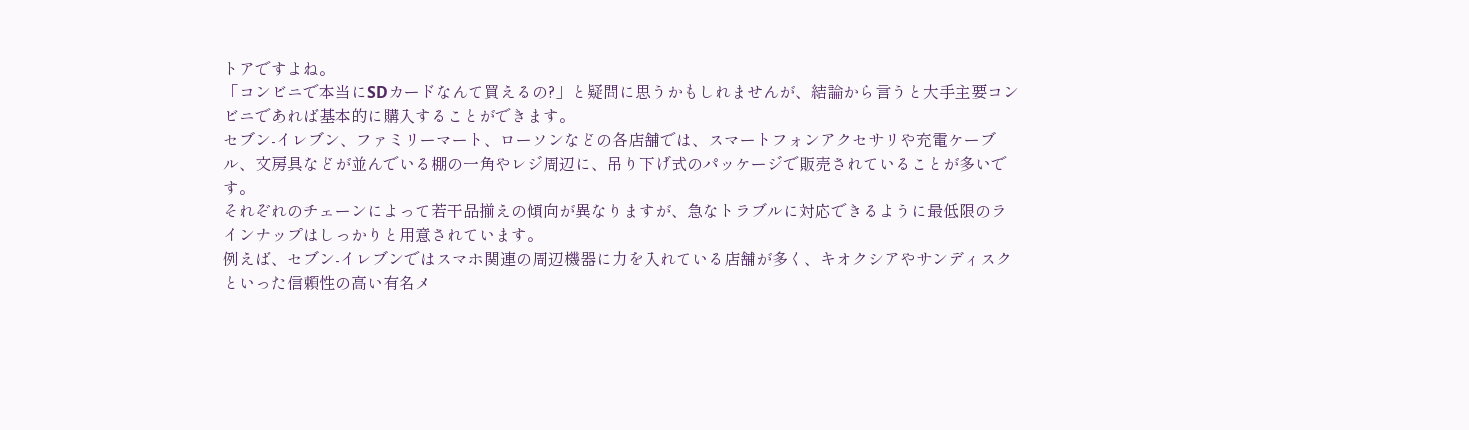トアですよね。
「コンビニで本当にSDカードなんて買えるの?」と疑問に思うかもしれませんが、結論から言うと大手主要コンビニであれば基本的に購入することができます。
セブン-イレブン、ファミリーマート、ローソンなどの各店舗では、スマートフォンアクセサリや充電ケーブル、文房具などが並んでいる棚の一角やレジ周辺に、吊り下げ式のパッケージで販売されていることが多いです。
それぞれのチェーンによって若干品揃えの傾向が異なりますが、急なトラブルに対応できるように最低限のラインナップはしっかりと用意されています。
例えば、セブン-イレブンではスマホ関連の周辺機器に力を入れている店舗が多く、キオクシアやサンディスクといった信頼性の高い有名メ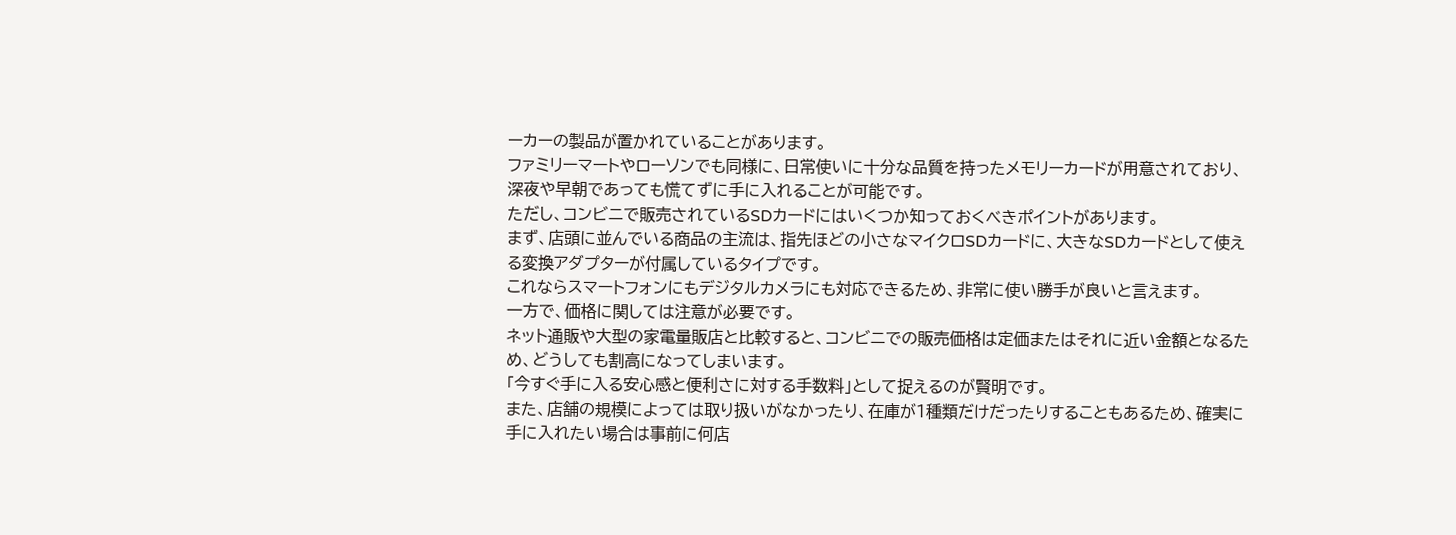ーカーの製品が置かれていることがあります。
ファミリーマートやローソンでも同様に、日常使いに十分な品質を持ったメモリーカードが用意されており、深夜や早朝であっても慌てずに手に入れることが可能です。
ただし、コンビニで販売されているSDカードにはいくつか知っておくべきポイントがあります。
まず、店頭に並んでいる商品の主流は、指先ほどの小さなマイクロSDカードに、大きなSDカードとして使える変換アダプターが付属しているタイプです。
これならスマートフォンにもデジタルカメラにも対応できるため、非常に使い勝手が良いと言えます。
一方で、価格に関しては注意が必要です。
ネット通販や大型の家電量販店と比較すると、コンビニでの販売価格は定価またはそれに近い金額となるため、どうしても割高になってしまいます。
「今すぐ手に入る安心感と便利さに対する手数料」として捉えるのが賢明です。
また、店舗の規模によっては取り扱いがなかったり、在庫が1種類だけだったりすることもあるため、確実に手に入れたい場合は事前に何店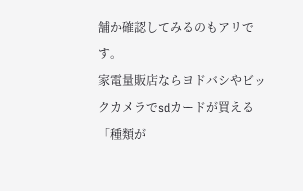舗か確認してみるのもアリです。
家電量販店ならヨドバシやビックカメラでsdカードが買える
「種類が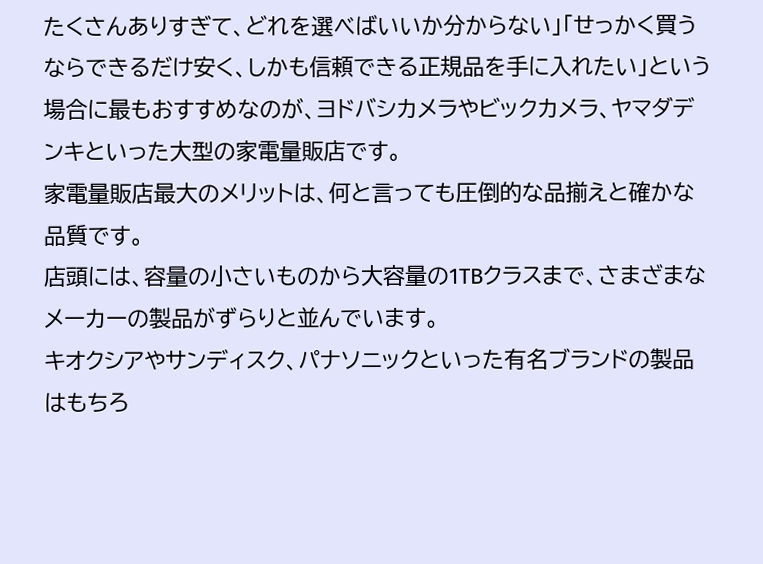たくさんありすぎて、どれを選べばいいか分からない」「せっかく買うならできるだけ安く、しかも信頼できる正規品を手に入れたい」という場合に最もおすすめなのが、ヨドバシカメラやビックカメラ、ヤマダデンキといった大型の家電量販店です。
家電量販店最大のメリットは、何と言っても圧倒的な品揃えと確かな品質です。
店頭には、容量の小さいものから大容量の1TBクラスまで、さまざまなメーカーの製品がずらりと並んでいます。
キオクシアやサンディスク、パナソニックといった有名ブランドの製品はもちろ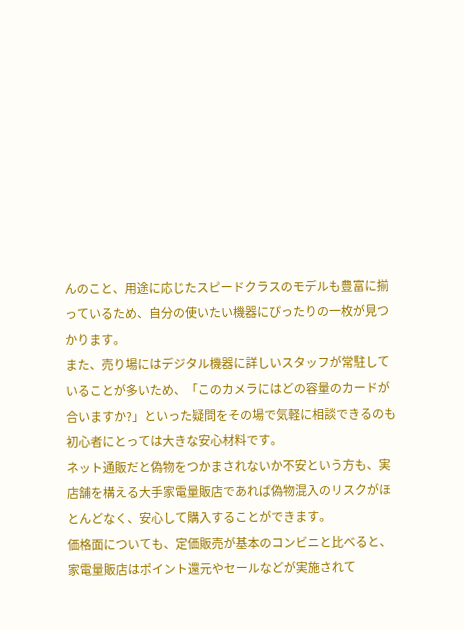んのこと、用途に応じたスピードクラスのモデルも豊富に揃っているため、自分の使いたい機器にぴったりの一枚が見つかります。
また、売り場にはデジタル機器に詳しいスタッフが常駐していることが多いため、「このカメラにはどの容量のカードが合いますか?」といった疑問をその場で気軽に相談できるのも初心者にとっては大きな安心材料です。
ネット通販だと偽物をつかまされないか不安という方も、実店舗を構える大手家電量販店であれば偽物混入のリスクがほとんどなく、安心して購入することができます。
価格面についても、定価販売が基本のコンビニと比べると、家電量販店はポイント還元やセールなどが実施されて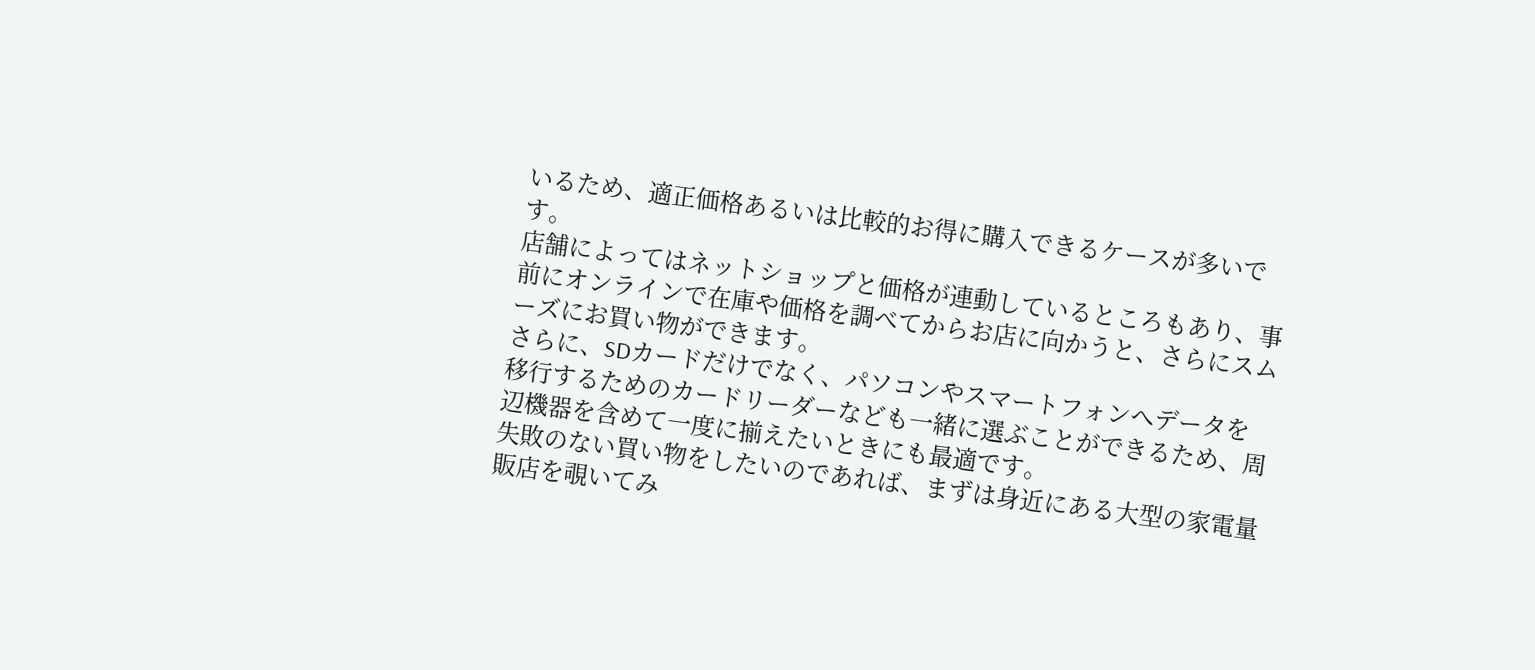いるため、適正価格あるいは比較的お得に購入できるケースが多いです。
店舗によってはネットショップと価格が連動しているところもあり、事前にオンラインで在庫や価格を調べてからお店に向かうと、さらにスムーズにお買い物ができます。
さらに、SDカードだけでなく、パソコンやスマートフォンへデータを移行するためのカードリーダーなども一緒に選ぶことができるため、周辺機器を含めて一度に揃えたいときにも最適です。
失敗のない買い物をしたいのであれば、まずは身近にある大型の家電量販店を覗いてみ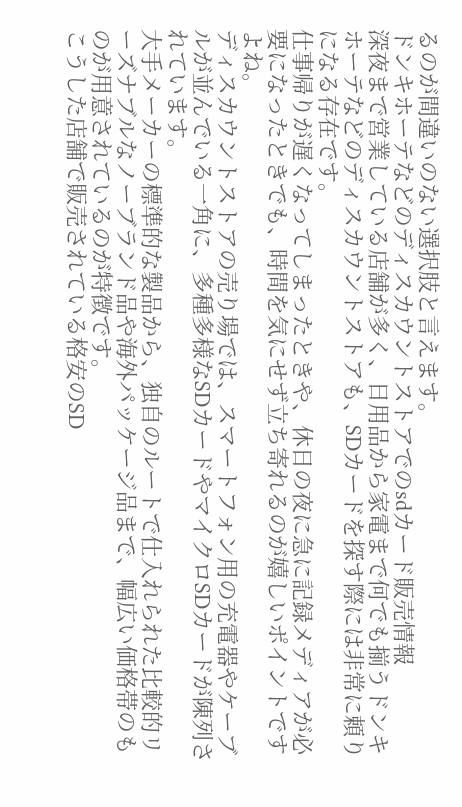るのが間違いのない選択肢と言えます。
ドンキホーテなどのディスカウントストアでのsdカード販売情報
深夜まで営業している店舗が多く、日用品から家電まで何でも揃うドンキホーテなどのディスカウントストアも、SDカードを探す際には非常に頼りになる存在です。
仕事帰りが遅くなってしまったときや、休日の夜に急に記録メディアが必要になったときでも、時間を気にせず立ち寄れるのが嬉しいポイントですよね。
ディスカウントストアの売り場では、スマートフォン用の充電器やケーブルが並んでいる一角に、多種多様なSDカードやマイクロSDカードが陳列されています。
大手メーカーの標準的な製品から、独自のルートで仕入れられた比較的リーズナブルなノーブランド品や海外パッケージ品まで、幅広い価格帯のものが用意されているのが特徴です。
こうした店舗で販売されている格安のSD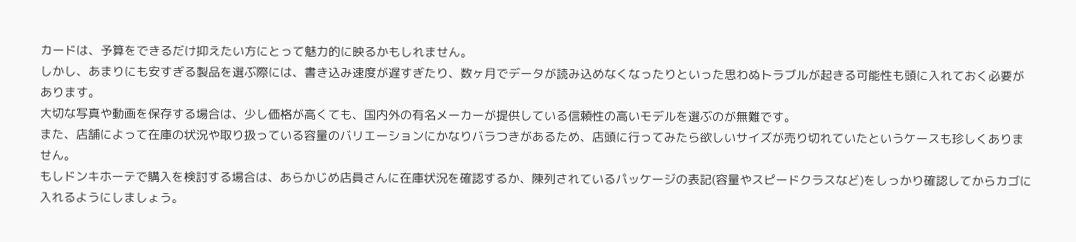カードは、予算をできるだけ抑えたい方にとって魅力的に映るかもしれません。
しかし、あまりにも安すぎる製品を選ぶ際には、書き込み速度が遅すぎたり、数ヶ月でデータが読み込めなくなったりといった思わぬトラブルが起きる可能性も頭に入れておく必要があります。
大切な写真や動画を保存する場合は、少し価格が高くても、国内外の有名メーカーが提供している信頼性の高いモデルを選ぶのが無難です。
また、店舗によって在庫の状況や取り扱っている容量のバリエーションにかなりバラつきがあるため、店頭に行ってみたら欲しいサイズが売り切れていたというケースも珍しくありません。
もしドンキホーテで購入を検討する場合は、あらかじめ店員さんに在庫状況を確認するか、陳列されているパッケージの表記(容量やスピードクラスなど)をしっかり確認してからカゴに入れるようにしましょう。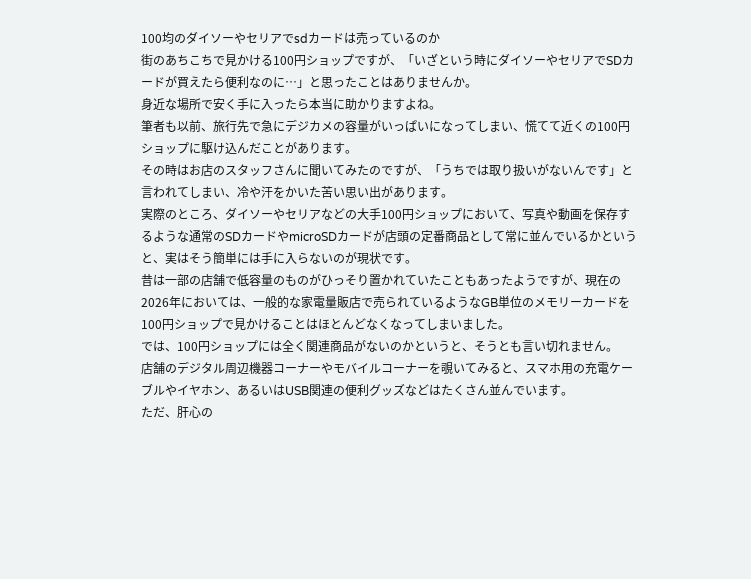100均のダイソーやセリアでsdカードは売っているのか
街のあちこちで見かける100円ショップですが、「いざという時にダイソーやセリアでSDカードが買えたら便利なのに…」と思ったことはありませんか。
身近な場所で安く手に入ったら本当に助かりますよね。
筆者も以前、旅行先で急にデジカメの容量がいっぱいになってしまい、慌てて近くの100円ショップに駆け込んだことがあります。
その時はお店のスタッフさんに聞いてみたのですが、「うちでは取り扱いがないんです」と言われてしまい、冷や汗をかいた苦い思い出があります。
実際のところ、ダイソーやセリアなどの大手100円ショップにおいて、写真や動画を保存するような通常のSDカードやmicroSDカードが店頭の定番商品として常に並んでいるかというと、実はそう簡単には手に入らないのが現状です。
昔は一部の店舗で低容量のものがひっそり置かれていたこともあったようですが、現在の2026年においては、一般的な家電量販店で売られているようなGB単位のメモリーカードを100円ショップで見かけることはほとんどなくなってしまいました。
では、100円ショップには全く関連商品がないのかというと、そうとも言い切れません。
店舗のデジタル周辺機器コーナーやモバイルコーナーを覗いてみると、スマホ用の充電ケーブルやイヤホン、あるいはUSB関連の便利グッズなどはたくさん並んでいます。
ただ、肝心の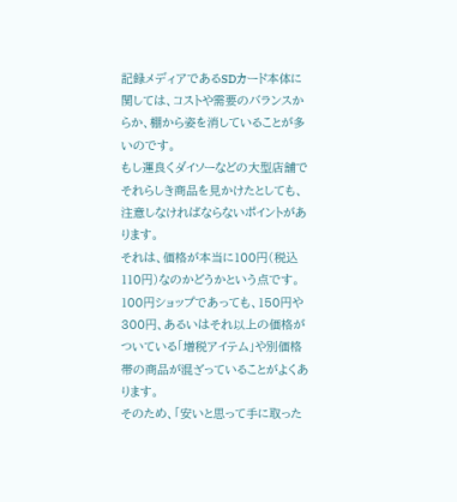記録メディアであるSDカード本体に関しては、コストや需要のバランスからか、棚から姿を消していることが多いのです。
もし運良くダイソーなどの大型店舗でそれらしき商品を見かけたとしても、注意しなければならないポイントがあります。
それは、価格が本当に100円(税込110円)なのかどうかという点です。
100円ショップであっても、150円や300円、あるいはそれ以上の価格がついている「増税アイテム」や別価格帯の商品が混ざっていることがよくあります。
そのため、「安いと思って手に取った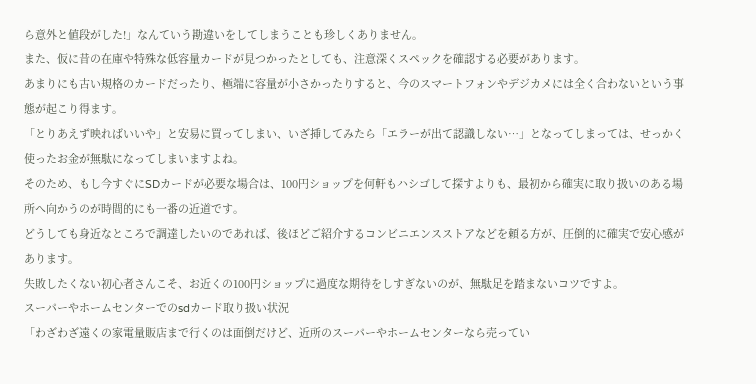ら意外と値段がした!」なんていう勘違いをしてしまうことも珍しくありません。
また、仮に昔の在庫や特殊な低容量カードが見つかったとしても、注意深くスペックを確認する必要があります。
あまりにも古い規格のカードだったり、極端に容量が小さかったりすると、今のスマートフォンやデジカメには全く合わないという事態が起こり得ます。
「とりあえず映ればいいや」と安易に買ってしまい、いざ挿してみたら「エラーが出て認識しない…」となってしまっては、せっかく使ったお金が無駄になってしまいますよね。
そのため、もし今すぐにSDカードが必要な場合は、100円ショップを何軒もハシゴして探すよりも、最初から確実に取り扱いのある場所へ向かうのが時間的にも一番の近道です。
どうしても身近なところで調達したいのであれば、後ほどご紹介するコンビニエンスストアなどを頼る方が、圧倒的に確実で安心感があります。
失敗したくない初心者さんこそ、お近くの100円ショップに過度な期待をしすぎないのが、無駄足を踏まないコツですよ。
スーパーやホームセンターでのsdカード取り扱い状況
「わざわざ遠くの家電量販店まで行くのは面倒だけど、近所のスーパーやホームセンターなら売ってい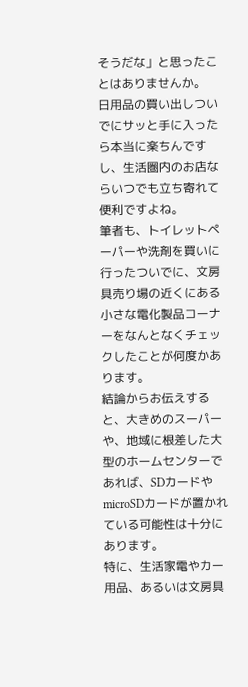そうだな」と思ったことはありませんか。
日用品の買い出しついでにサッと手に入ったら本当に楽ちんですし、生活圏内のお店ならいつでも立ち寄れて便利ですよね。
筆者も、トイレットペーパーや洗剤を買いに行ったついでに、文房具売り場の近くにある小さな電化製品コーナーをなんとなくチェックしたことが何度かあります。
結論からお伝えすると、大きめのスーパーや、地域に根差した大型のホームセンターであれば、SDカードやmicroSDカードが置かれている可能性は十分にあります。
特に、生活家電やカー用品、あるいは文房具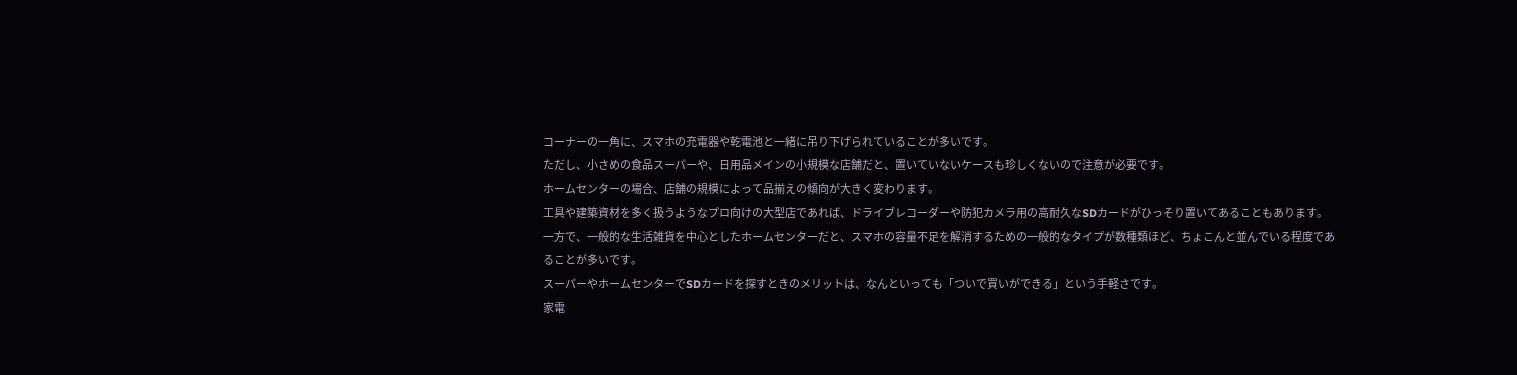コーナーの一角に、スマホの充電器や乾電池と一緒に吊り下げられていることが多いです。
ただし、小さめの食品スーパーや、日用品メインの小規模な店舗だと、置いていないケースも珍しくないので注意が必要です。
ホームセンターの場合、店舗の規模によって品揃えの傾向が大きく変わります。
工具や建築資材を多く扱うようなプロ向けの大型店であれば、ドライブレコーダーや防犯カメラ用の高耐久なSDカードがひっそり置いてあることもあります。
一方で、一般的な生活雑貨を中心としたホームセンターだと、スマホの容量不足を解消するための一般的なタイプが数種類ほど、ちょこんと並んでいる程度であることが多いです。
スーパーやホームセンターでSDカードを探すときのメリットは、なんといっても「ついで買いができる」という手軽さです。
家電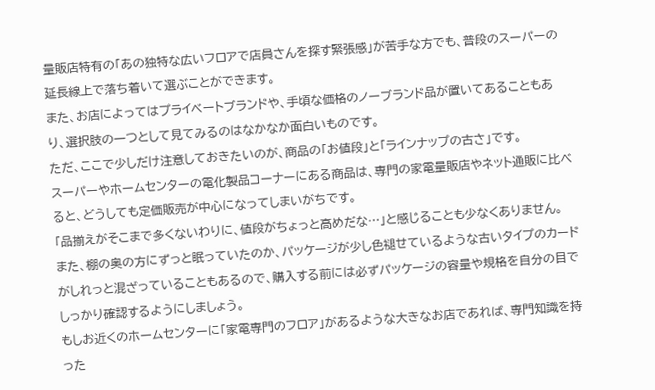量販店特有の「あの独特な広いフロアで店員さんを探す緊張感」が苦手な方でも、普段のスーパーの延長線上で落ち着いて選ぶことができます。
また、お店によってはプライベートブランドや、手頃な価格のノーブランド品が置いてあることもあり、選択肢の一つとして見てみるのはなかなか面白いものです。
ただ、ここで少しだけ注意しておきたいのが、商品の「お値段」と「ラインナップの古さ」です。
スーパーやホームセンターの電化製品コーナーにある商品は、専門の家電量販店やネット通販に比べると、どうしても定価販売が中心になってしまいがちです。
「品揃えがそこまで多くないわりに、値段がちょっと高めだな…」と感じることも少なくありません。
また、棚の奥の方にずっと眠っていたのか、パッケージが少し色褪せているような古いタイプのカードがしれっと混ざっていることもあるので、購入する前には必ずパッケージの容量や規格を自分の目でしっかり確認するようにしましょう。
もしお近くのホームセンターに「家電専門のフロア」があるような大きなお店であれば、専門知識を持った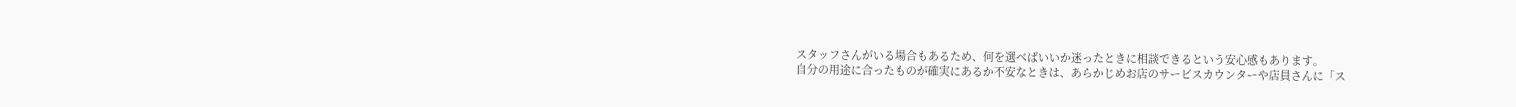スタッフさんがいる場合もあるため、何を選べばいいか迷ったときに相談できるという安心感もあります。
自分の用途に合ったものが確実にあるか不安なときは、あらかじめお店のサービスカウンターや店員さんに「ス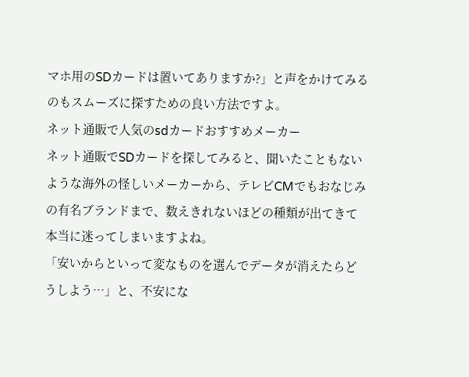マホ用のSDカードは置いてありますか?」と声をかけてみるのもスムーズに探すための良い方法ですよ。
ネット通販で人気のsdカードおすすめメーカー
ネット通販でSDカードを探してみると、聞いたこともないような海外の怪しいメーカーから、テレビCMでもおなじみの有名ブランドまで、数えきれないほどの種類が出てきて本当に迷ってしまいますよね。
「安いからといって変なものを選んでデータが消えたらどうしよう…」と、不安にな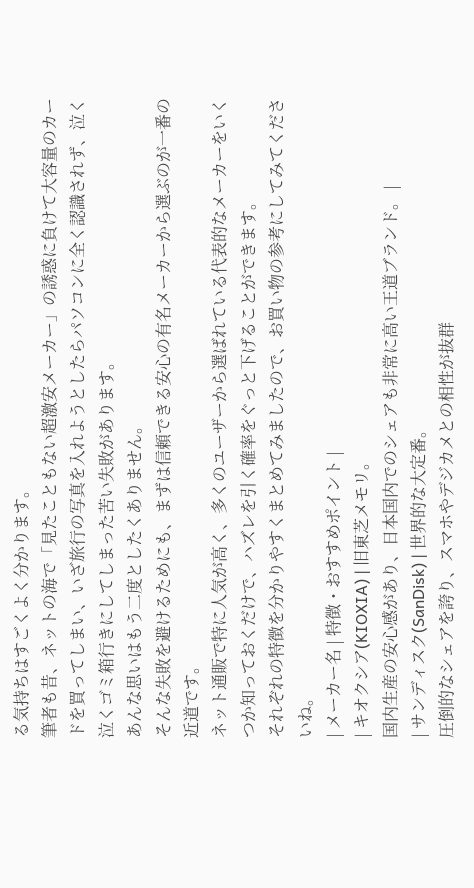る気持ちはすごくよく分かります。
筆者も昔、ネットの海で「見たこともない超激安メーカー」の誘惑に負けて大容量のカードを買ってしまい、いざ旅行の写真を入れようとしたらパソコンに全く認識されず、泣く泣くゴミ箱行きにしてしまった苦い失敗があります。
あんな思いはもう二度としたくありません。
そんな失敗を避けるためにも、まずは信頼できる安心の有名メーカーから選ぶのが一番の近道です。
ネット通販で特に人気が高く、多くのユーザーから選ばれている代表的なメーカーをいくつか知っておくだけで、ハズレを引く確率をぐっと下げることができます。
それぞれの特徴を分かりやすくまとめてみましたので、お買い物の参考にしてみてくださいね。
| メーカー名 | 特徴・おすすめポイント |
| キオクシア(KIOXIA) | 旧東芝メモリ。
国内生産の安心感があり、日本国内でのシェアも非常に高い王道ブランド。 |
| サンディスク(SanDisk) | 世界的な大定番。
圧倒的なシェアを誇り、スマホやデジカメとの相性が抜群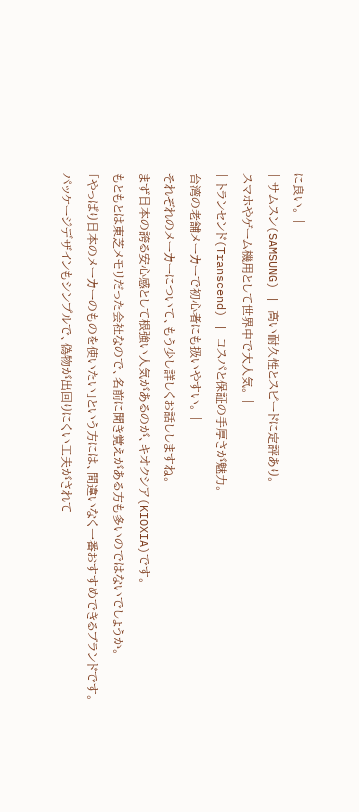に良い。 |
| サムスン(SAMSUNG) | 高い耐久性とスピードに定評あり。
スマホやゲーム機用として世界中で大人気。 |
| トランセンド(Transcend) | コスパと保証の手厚さが魅力。
台湾の老舗メーカーで初心者にも扱いやすい。 |
それぞれのメーカーについて、もう少し詳しくお話ししますね。
まず日本の誇る安心感として根強い人気があるのが、キオクシア(KIOXIA)です。
もともとは東芝メモリだった会社なので、名前に聞き覚えがある方も多いのではないでしょうか。
「やっぱり日本のメーカーのものを使いたい」という方には、間違いなく一番おすすめできるブランドです。
パッケージデザインもシンプルで、偽物が出回りにくい工夫がされて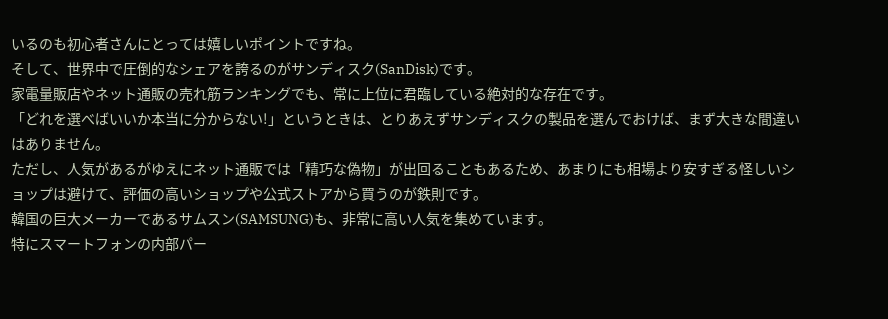いるのも初心者さんにとっては嬉しいポイントですね。
そして、世界中で圧倒的なシェアを誇るのがサンディスク(SanDisk)です。
家電量販店やネット通販の売れ筋ランキングでも、常に上位に君臨している絶対的な存在です。
「どれを選べばいいか本当に分からない!」というときは、とりあえずサンディスクの製品を選んでおけば、まず大きな間違いはありません。
ただし、人気があるがゆえにネット通販では「精巧な偽物」が出回ることもあるため、あまりにも相場より安すぎる怪しいショップは避けて、評価の高いショップや公式ストアから買うのが鉄則です。
韓国の巨大メーカーであるサムスン(SAMSUNG)も、非常に高い人気を集めています。
特にスマートフォンの内部パー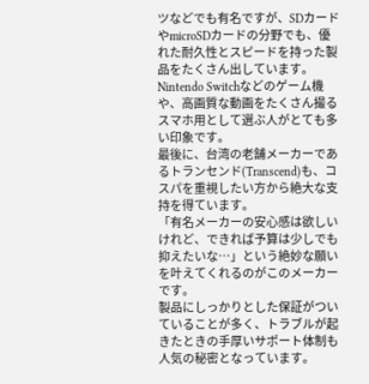ツなどでも有名ですが、SDカードやmicroSDカードの分野でも、優れた耐久性とスピードを持った製品をたくさん出しています。
Nintendo Switchなどのゲーム機や、高画質な動画をたくさん撮るスマホ用として選ぶ人がとても多い印象です。
最後に、台湾の老舗メーカーであるトランセンド(Transcend)も、コスパを重視したい方から絶大な支持を得ています。
「有名メーカーの安心感は欲しいけれど、できれば予算は少しでも抑えたいな…」という絶妙な願いを叶えてくれるのがこのメーカーです。
製品にしっかりとした保証がついていることが多く、トラブルが起きたときの手厚いサポート体制も人気の秘密となっています。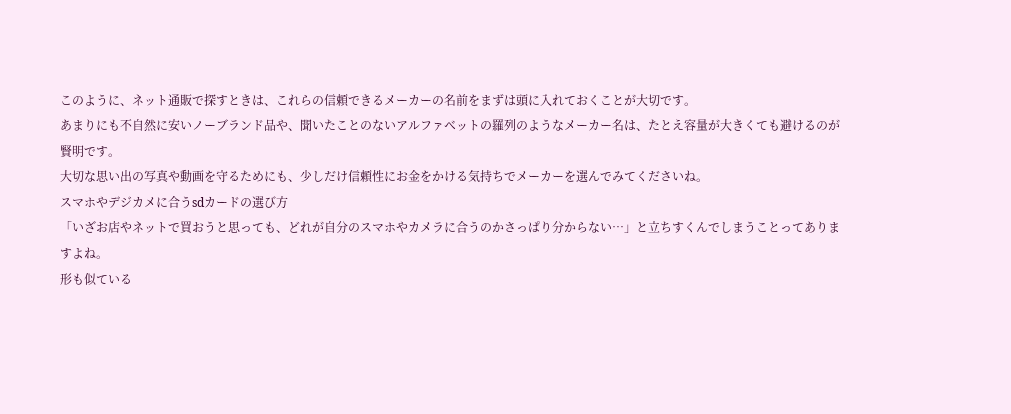このように、ネット通販で探すときは、これらの信頼できるメーカーの名前をまずは頭に入れておくことが大切です。
あまりにも不自然に安いノーブランド品や、聞いたことのないアルファベットの羅列のようなメーカー名は、たとえ容量が大きくても避けるのが賢明です。
大切な思い出の写真や動画を守るためにも、少しだけ信頼性にお金をかける気持ちでメーカーを選んでみてくださいね。
スマホやデジカメに合うsdカードの選び方
「いざお店やネットで買おうと思っても、どれが自分のスマホやカメラに合うのかさっぱり分からない…」と立ちすくんでしまうことってありますよね。
形も似ている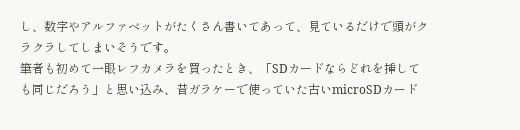し、数字やアルファベットがたくさん書いてあって、見ているだけで頭がクラクラしてしまいそうです。
筆者も初めて一眼レフカメラを買ったとき、「SDカードならどれを挿しても同じだろう」と思い込み、昔ガラケーで使っていた古いmicroSDカード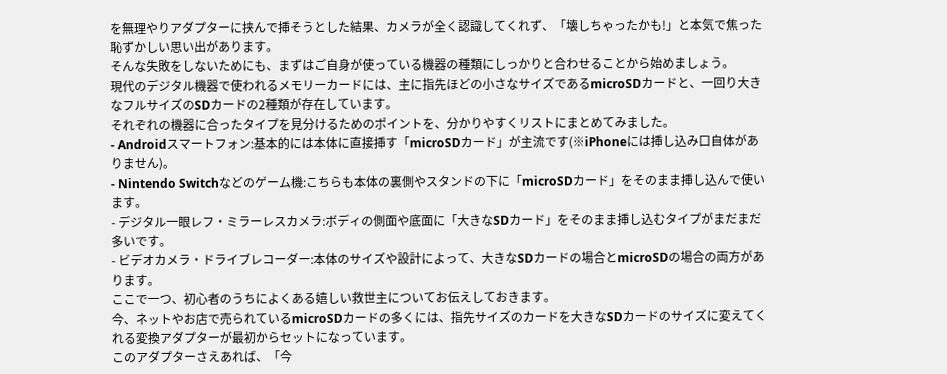を無理やりアダプターに挟んで挿そうとした結果、カメラが全く認識してくれず、「壊しちゃったかも!」と本気で焦った恥ずかしい思い出があります。
そんな失敗をしないためにも、まずはご自身が使っている機器の種類にしっかりと合わせることから始めましょう。
現代のデジタル機器で使われるメモリーカードには、主に指先ほどの小さなサイズであるmicroSDカードと、一回り大きなフルサイズのSDカードの2種類が存在しています。
それぞれの機器に合ったタイプを見分けるためのポイントを、分かりやすくリストにまとめてみました。
- Androidスマートフォン:基本的には本体に直接挿す「microSDカード」が主流です(※iPhoneには挿し込み口自体がありません)。
- Nintendo Switchなどのゲーム機:こちらも本体の裏側やスタンドの下に「microSDカード」をそのまま挿し込んで使います。
- デジタル一眼レフ・ミラーレスカメラ:ボディの側面や底面に「大きなSDカード」をそのまま挿し込むタイプがまだまだ多いです。
- ビデオカメラ・ドライブレコーダー:本体のサイズや設計によって、大きなSDカードの場合とmicroSDの場合の両方があります。
ここで一つ、初心者のうちによくある嬉しい救世主についてお伝えしておきます。
今、ネットやお店で売られているmicroSDカードの多くには、指先サイズのカードを大きなSDカードのサイズに変えてくれる変換アダプターが最初からセットになっています。
このアダプターさえあれば、「今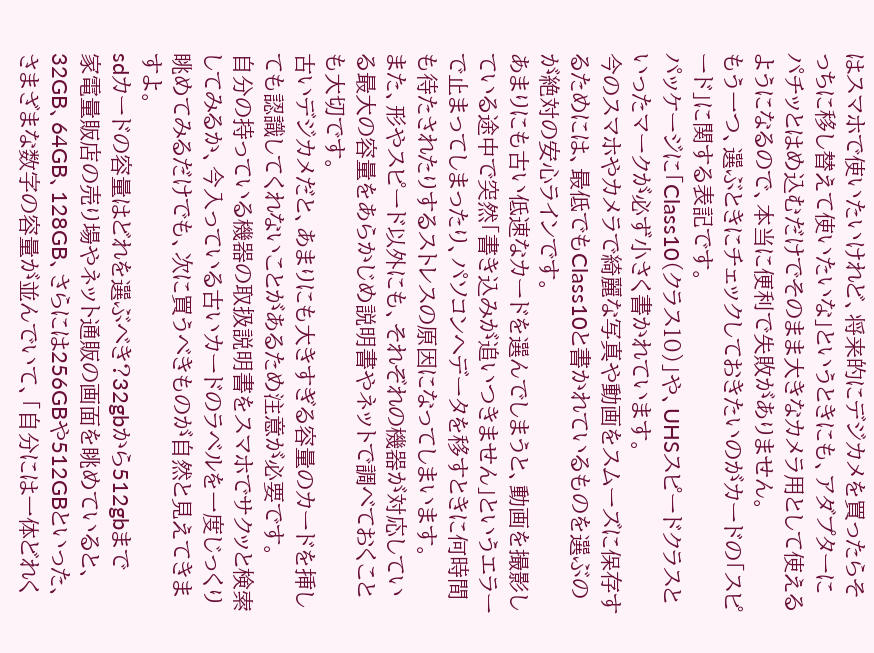はスマホで使いたいけれど、将来的にデジカメを買ったらそっちに移し替えて使いたいな」というときにも、アダプターにパチッとはめ込むだけでそのまま大きなカメラ用として使えるようになるので、本当に便利で失敗がありません。
もう一つ、選ぶときにチェックしておきたいのがカードの「スピード」に関する表記です。
パッケージに「Class10(クラス10)」や、UHSスピードクラスといったマークが必ず小さく書かれています。
今のスマホやカメラで綺麗な写真や動画をスムーズに保存するためには、最低でもClass10と書かれているものを選ぶのが絶対の安心ラインです。
あまりにも古い低速なカードを選んでしまうと、動画を撮影している途中で突然「書き込みが追いつきません」というエラーで止まってしまったり、パソコンへデータを移すときに何時間も待たされたりするストレスの原因になってしまいます。
また、形やスピード以外にも、それぞれの機器が対応している最大の容量をあらかじめ説明書やネットで調べておくことも大切です。
古いデジカメだと、あまりにも大きすぎる容量のカードを挿しても認識してくれないことがあるため注意が必要です。
自分の持っている機器の取扱説明書をスマホでサクッと検索してみるか、今入っている古いカードのラベルを一度じっくり眺めてみるだけでも、次に買うべきものが自然と見えてきますよ。
sdカードの容量はどれを選ぶべき?32gbから512gbまで
家電量販店の売り場やネット通販の画面を眺めていると、32GB、64GB、128GB、さらには256GBや512GBといった、さまざまな数字の容量が並んでいて、「自分には一体どれく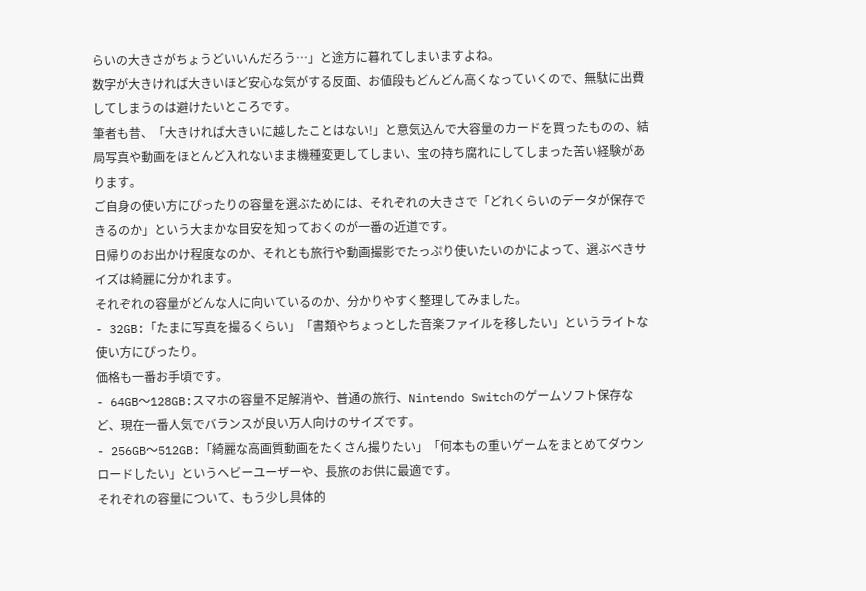らいの大きさがちょうどいいんだろう…」と途方に暮れてしまいますよね。
数字が大きければ大きいほど安心な気がする反面、お値段もどんどん高くなっていくので、無駄に出費してしまうのは避けたいところです。
筆者も昔、「大きければ大きいに越したことはない!」と意気込んで大容量のカードを買ったものの、結局写真や動画をほとんど入れないまま機種変更してしまい、宝の持ち腐れにしてしまった苦い経験があります。
ご自身の使い方にぴったりの容量を選ぶためには、それぞれの大きさで「どれくらいのデータが保存できるのか」という大まかな目安を知っておくのが一番の近道です。
日帰りのお出かけ程度なのか、それとも旅行や動画撮影でたっぷり使いたいのかによって、選ぶべきサイズは綺麗に分かれます。
それぞれの容量がどんな人に向いているのか、分かりやすく整理してみました。
- 32GB:「たまに写真を撮るくらい」「書類やちょっとした音楽ファイルを移したい」というライトな使い方にぴったり。
価格も一番お手頃です。
- 64GB〜128GB:スマホの容量不足解消や、普通の旅行、Nintendo Switchのゲームソフト保存など、現在一番人気でバランスが良い万人向けのサイズです。
- 256GB〜512GB:「綺麗な高画質動画をたくさん撮りたい」「何本もの重いゲームをまとめてダウンロードしたい」というヘビーユーザーや、長旅のお供に最適です。
それぞれの容量について、もう少し具体的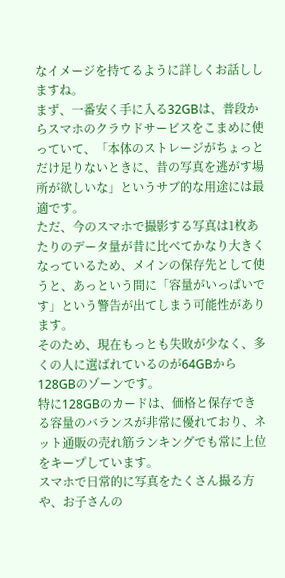なイメージを持てるように詳しくお話ししますね。
まず、一番安く手に入る32GBは、普段からスマホのクラウドサービスをこまめに使っていて、「本体のストレージがちょっとだけ足りないときに、昔の写真を逃がす場所が欲しいな」というサブ的な用途には最適です。
ただ、今のスマホで撮影する写真は1枚あたりのデータ量が昔に比べてかなり大きくなっているため、メインの保存先として使うと、あっという間に「容量がいっぱいです」という警告が出てしまう可能性があります。
そのため、現在もっとも失敗が少なく、多くの人に選ばれているのが64GBから128GBのゾーンです。
特に128GBのカードは、価格と保存できる容量のバランスが非常に優れており、ネット通販の売れ筋ランキングでも常に上位をキープしています。
スマホで日常的に写真をたくさん撮る方や、お子さんの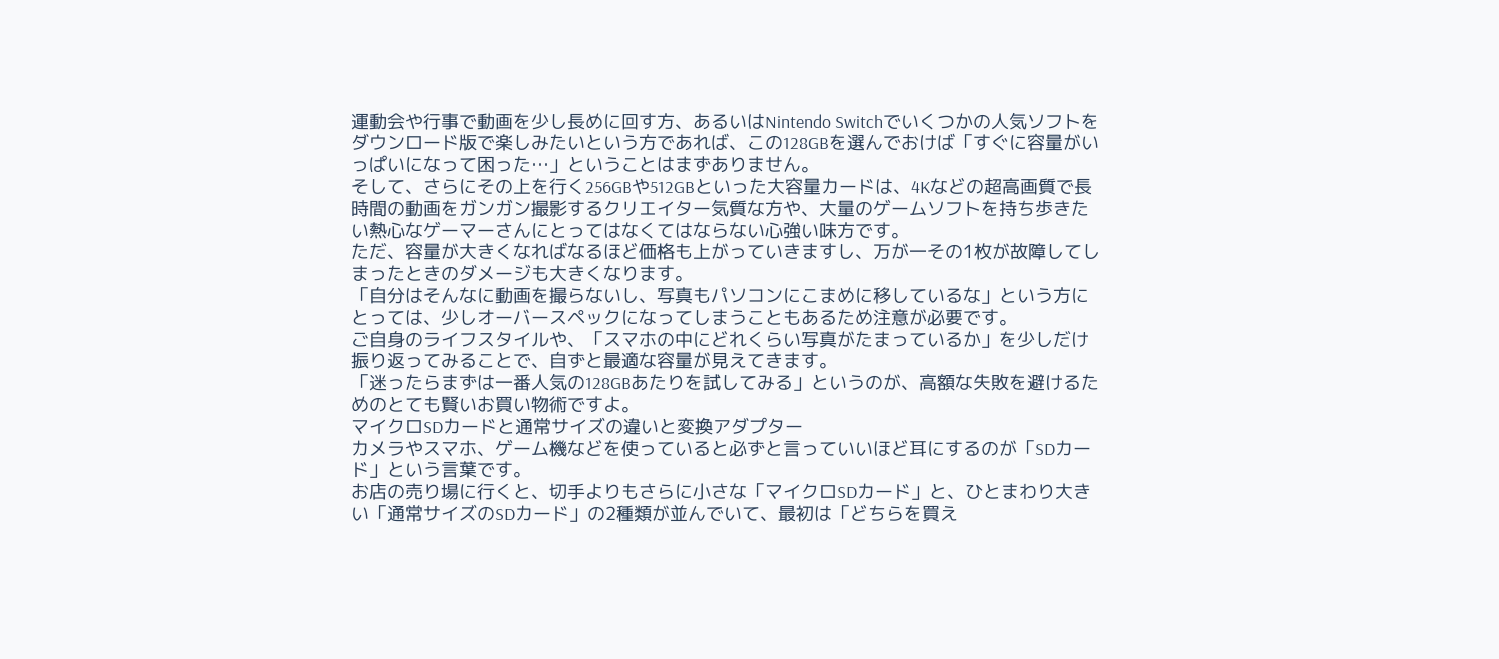運動会や行事で動画を少し長めに回す方、あるいはNintendo Switchでいくつかの人気ソフトをダウンロード版で楽しみたいという方であれば、この128GBを選んでおけば「すぐに容量がいっぱいになって困った…」ということはまずありません。
そして、さらにその上を行く256GBや512GBといった大容量カードは、4Kなどの超高画質で長時間の動画をガンガン撮影するクリエイター気質な方や、大量のゲームソフトを持ち歩きたい熱心なゲーマーさんにとってはなくてはならない心強い味方です。
ただ、容量が大きくなればなるほど価格も上がっていきますし、万が一その1枚が故障してしまったときのダメージも大きくなります。
「自分はそんなに動画を撮らないし、写真もパソコンにこまめに移しているな」という方にとっては、少しオーバースペックになってしまうこともあるため注意が必要です。
ご自身のライフスタイルや、「スマホの中にどれくらい写真がたまっているか」を少しだけ振り返ってみることで、自ずと最適な容量が見えてきます。
「迷ったらまずは一番人気の128GBあたりを試してみる」というのが、高額な失敗を避けるためのとても賢いお買い物術ですよ。
マイクロSDカードと通常サイズの違いと変換アダプター
カメラやスマホ、ゲーム機などを使っていると必ずと言っていいほど耳にするのが「SDカード」という言葉です。
お店の売り場に行くと、切手よりもさらに小さな「マイクロSDカード」と、ひとまわり大きい「通常サイズのSDカード」の2種類が並んでいて、最初は「どちらを買え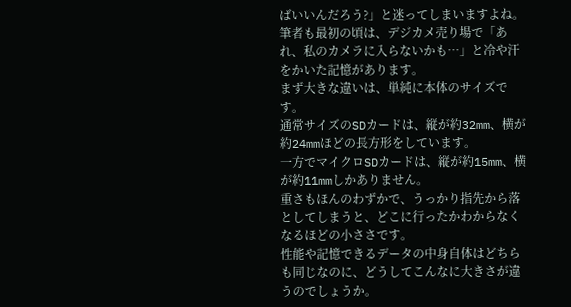ばいいんだろう?」と迷ってしまいますよね。
筆者も最初の頃は、デジカメ売り場で「あれ、私のカメラに入らないかも…」と冷や汗をかいた記憶があります。
まず大きな違いは、単純に本体のサイズです。
通常サイズのSDカードは、縦が約32mm、横が約24mmほどの長方形をしています。
一方でマイクロSDカードは、縦が約15mm、横が約11mmしかありません。
重さもほんのわずかで、うっかり指先から落としてしまうと、どこに行ったかわからなくなるほどの小ささです。
性能や記憶できるデータの中身自体はどちらも同じなのに、どうしてこんなに大きさが違うのでしょうか。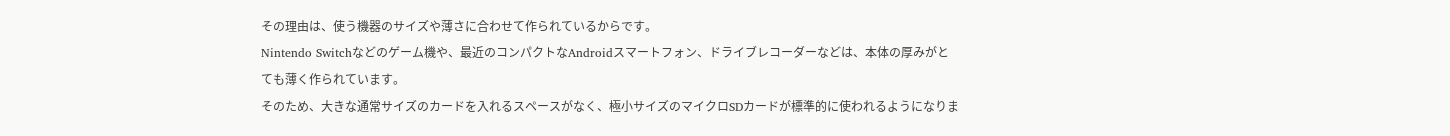その理由は、使う機器のサイズや薄さに合わせて作られているからです。
Nintendo Switchなどのゲーム機や、最近のコンパクトなAndroidスマートフォン、ドライブレコーダーなどは、本体の厚みがとても薄く作られています。
そのため、大きな通常サイズのカードを入れるスペースがなく、極小サイズのマイクロSDカードが標準的に使われるようになりま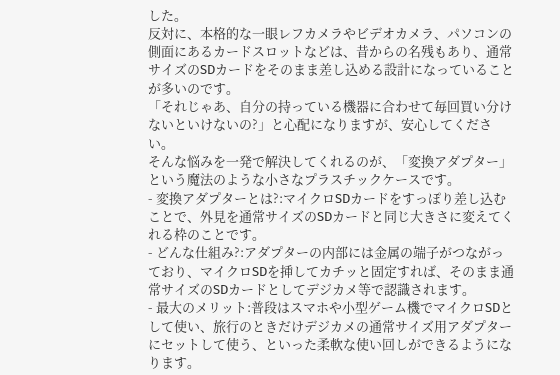した。
反対に、本格的な一眼レフカメラやビデオカメラ、パソコンの側面にあるカードスロットなどは、昔からの名残もあり、通常サイズのSDカードをそのまま差し込める設計になっていることが多いのです。
「それじゃあ、自分の持っている機器に合わせて毎回買い分けないといけないの?」と心配になりますが、安心してください。
そんな悩みを一発で解決してくれるのが、「変換アダプター」という魔法のような小さなプラスチックケースです。
- 変換アダプターとは?:マイクロSDカードをすっぽり差し込むことで、外見を通常サイズのSDカードと同じ大きさに変えてくれる枠のことです。
- どんな仕組み?:アダプターの内部には金属の端子がつながっており、マイクロSDを挿してカチッと固定すれば、そのまま通常サイズのSDカードとしてデジカメ等で認識されます。
- 最大のメリット:普段はスマホや小型ゲーム機でマイクロSDとして使い、旅行のときだけデジカメの通常サイズ用アダプターにセットして使う、といった柔軟な使い回しができるようになります。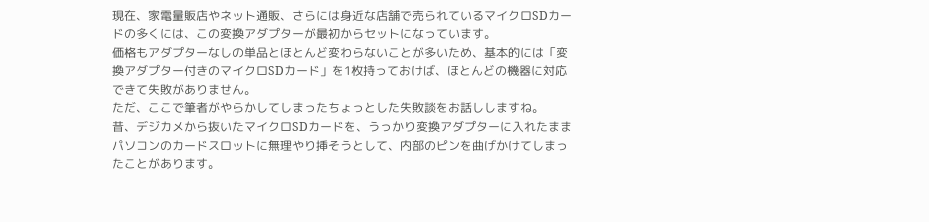現在、家電量販店やネット通販、さらには身近な店舗で売られているマイクロSDカードの多くには、この変換アダプターが最初からセットになっています。
価格もアダプターなしの単品とほとんど変わらないことが多いため、基本的には「変換アダプター付きのマイクロSDカード」を1枚持っておけば、ほとんどの機器に対応できて失敗がありません。
ただ、ここで筆者がやらかしてしまったちょっとした失敗談をお話ししますね。
昔、デジカメから抜いたマイクロSDカードを、うっかり変換アダプターに入れたままパソコンのカードスロットに無理やり挿そうとして、内部のピンを曲げかけてしまったことがあります。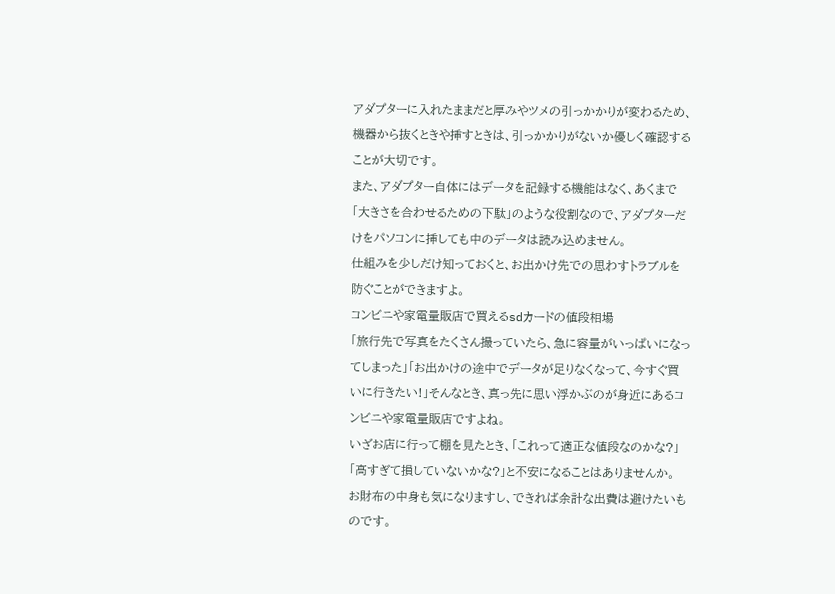アダプターに入れたままだと厚みやツメの引っかかりが変わるため、機器から抜くときや挿すときは、引っかかりがないか優しく確認することが大切です。
また、アダプター自体にはデータを記録する機能はなく、あくまで「大きさを合わせるための下駄」のような役割なので、アダプターだけをパソコンに挿しても中のデータは読み込めません。
仕組みを少しだけ知っておくと、お出かけ先での思わすトラブルを防ぐことができますよ。
コンビニや家電量販店で買えるsdカードの値段相場
「旅行先で写真をたくさん撮っていたら、急に容量がいっぱいになってしまった」「お出かけの途中でデータが足りなくなって、今すぐ買いに行きたい!」そんなとき、真っ先に思い浮かぶのが身近にあるコンビニや家電量販店ですよね。
いざお店に行って棚を見たとき、「これって適正な値段なのかな?」「高すぎて損していないかな?」と不安になることはありませんか。
お財布の中身も気になりますし、できれば余計な出費は避けたいものです。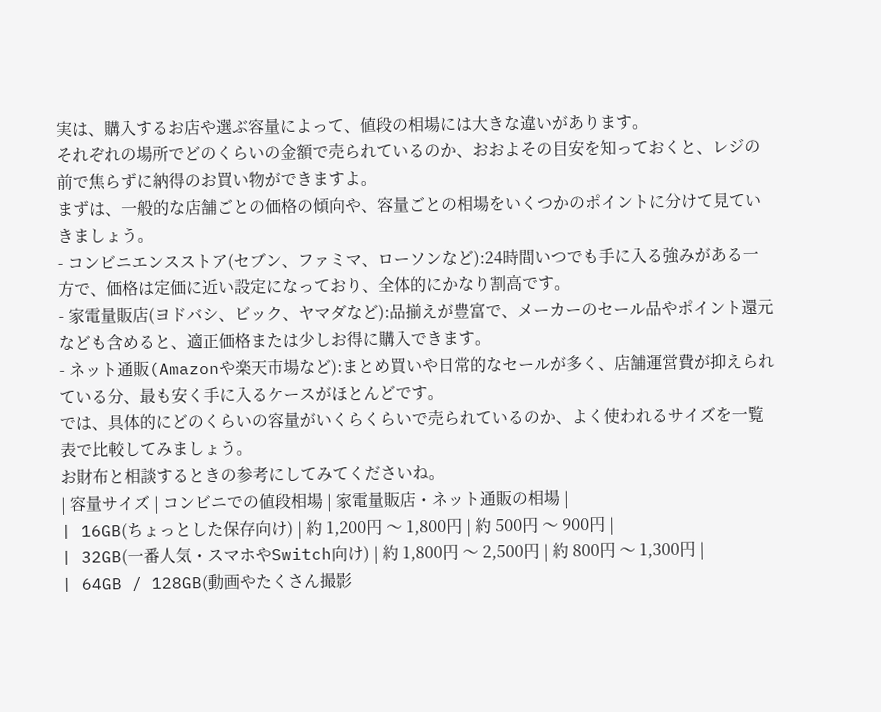実は、購入するお店や選ぶ容量によって、値段の相場には大きな違いがあります。
それぞれの場所でどのくらいの金額で売られているのか、おおよその目安を知っておくと、レジの前で焦らずに納得のお買い物ができますよ。
まずは、一般的な店舗ごとの価格の傾向や、容量ごとの相場をいくつかのポイントに分けて見ていきましょう。
- コンビニエンスストア(セブン、ファミマ、ローソンなど):24時間いつでも手に入る強みがある一方で、価格は定価に近い設定になっており、全体的にかなり割高です。
- 家電量販店(ヨドバシ、ビック、ヤマダなど):品揃えが豊富で、メーカーのセール品やポイント還元なども含めると、適正価格または少しお得に購入できます。
- ネット通販(Amazonや楽天市場など):まとめ買いや日常的なセールが多く、店舗運営費が抑えられている分、最も安く手に入るケースがほとんどです。
では、具体的にどのくらいの容量がいくらくらいで売られているのか、よく使われるサイズを一覧表で比較してみましょう。
お財布と相談するときの参考にしてみてくださいね。
| 容量サイズ | コンビニでの値段相場 | 家電量販店・ネット通販の相場 |
| 16GB(ちょっとした保存向け) | 約 1,200円 〜 1,800円 | 約 500円 〜 900円 |
| 32GB(一番人気・スマホやSwitch向け) | 約 1,800円 〜 2,500円 | 約 800円 〜 1,300円 |
| 64GB / 128GB(動画やたくさん撮影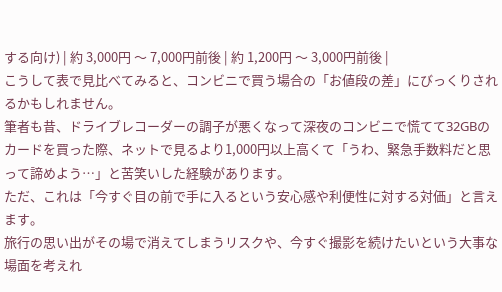する向け) | 約 3,000円 〜 7,000円前後 | 約 1,200円 〜 3,000円前後 |
こうして表で見比べてみると、コンビニで買う場合の「お値段の差」にびっくりされるかもしれません。
筆者も昔、ドライブレコーダーの調子が悪くなって深夜のコンビニで慌てて32GBのカードを買った際、ネットで見るより1,000円以上高くて「うわ、緊急手数料だと思って諦めよう…」と苦笑いした経験があります。
ただ、これは「今すぐ目の前で手に入るという安心感や利便性に対する対価」と言えます。
旅行の思い出がその場で消えてしまうリスクや、今すぐ撮影を続けたいという大事な場面を考えれ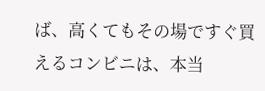ば、高くてもその場ですぐ買えるコンビニは、本当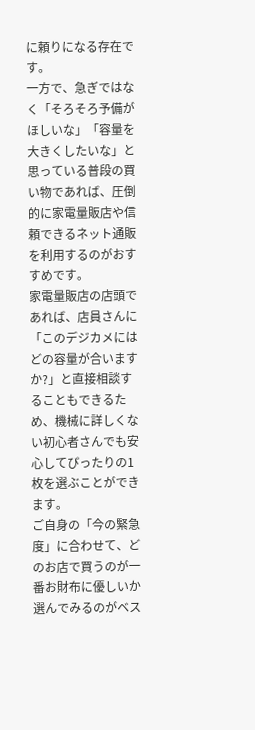に頼りになる存在です。
一方で、急ぎではなく「そろそろ予備がほしいな」「容量を大きくしたいな」と思っている普段の買い物であれば、圧倒的に家電量販店や信頼できるネット通販を利用するのがおすすめです。
家電量販店の店頭であれば、店員さんに「このデジカメにはどの容量が合いますか?」と直接相談することもできるため、機械に詳しくない初心者さんでも安心してぴったりの1枚を選ぶことができます。
ご自身の「今の緊急度」に合わせて、どのお店で買うのが一番お財布に優しいか選んでみるのがベス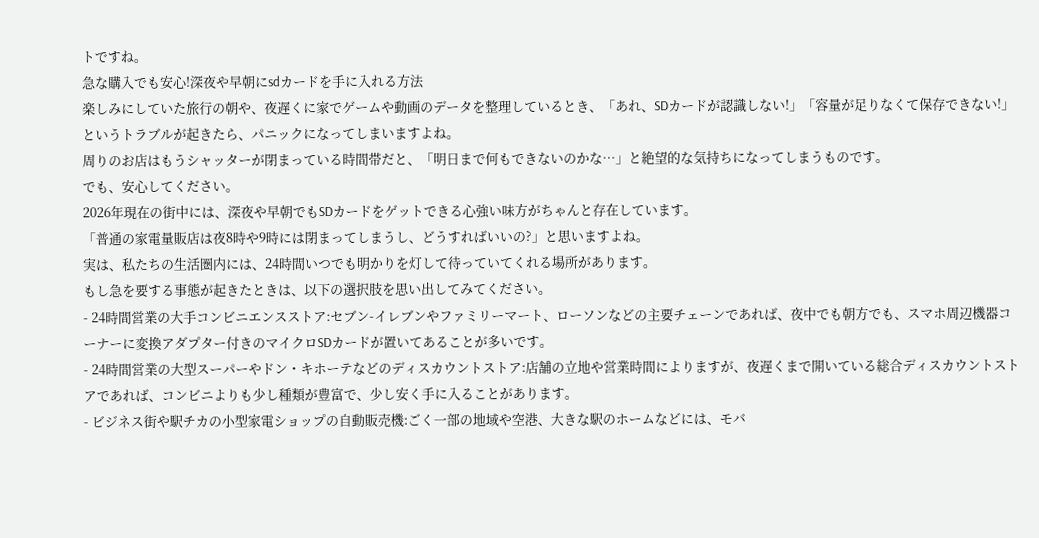トですね。
急な購入でも安心!深夜や早朝にsdカードを手に入れる方法
楽しみにしていた旅行の朝や、夜遅くに家でゲームや動画のデータを整理しているとき、「あれ、SDカードが認識しない!」「容量が足りなくて保存できない!」というトラブルが起きたら、パニックになってしまいますよね。
周りのお店はもうシャッターが閉まっている時間帯だと、「明日まで何もできないのかな…」と絶望的な気持ちになってしまうものです。
でも、安心してください。
2026年現在の街中には、深夜や早朝でもSDカードをゲットできる心強い味方がちゃんと存在しています。
「普通の家電量販店は夜8時や9時には閉まってしまうし、どうすればいいの?」と思いますよね。
実は、私たちの生活圏内には、24時間いつでも明かりを灯して待っていてくれる場所があります。
もし急を要する事態が起きたときは、以下の選択肢を思い出してみてください。
- 24時間営業の大手コンビニエンスストア:セブン-イレブンやファミリーマート、ローソンなどの主要チェーンであれば、夜中でも朝方でも、スマホ周辺機器コーナーに変換アダプター付きのマイクロSDカードが置いてあることが多いです。
- 24時間営業の大型スーパーやドン・キホーテなどのディスカウントストア:店舗の立地や営業時間によりますが、夜遅くまで開いている総合ディスカウントストアであれば、コンビニよりも少し種類が豊富で、少し安く手に入ることがあります。
- ビジネス街や駅チカの小型家電ショップの自動販売機:ごく一部の地域や空港、大きな駅のホームなどには、モバ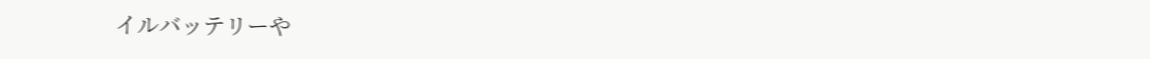イルバッテリーや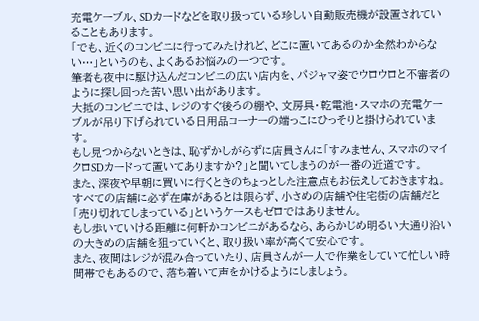充電ケーブル、SDカードなどを取り扱っている珍しい自動販売機が設置されていることもあります。
「でも、近くのコンビニに行ってみたけれど、どこに置いてあるのか全然わからない…」というのも、よくあるお悩みの一つです。
筆者も夜中に駆け込んだコンビニの広い店内を、パジャマ姿でウロウロと不審者のように探し回った苦い思い出があります。
大抵のコンビニでは、レジのすぐ後ろの棚や、文房具・乾電池・スマホの充電ケーブルが吊り下げられている日用品コーナーの端っこにひっそりと掛けられています。
もし見つからないときは、恥ずかしがらずに店員さんに「すみません、スマホのマイクロSDカードって置いてありますか?」と聞いてしまうのが一番の近道です。
また、深夜や早朝に買いに行くときのちょっとした注意点もお伝えしておきますね。
すべての店舗に必ず在庫があるとは限らず、小さめの店舗や住宅街の店舗だと「売り切れてしまっている」というケースもゼロではありません。
もし歩いていける距離に何軒かコンビニがあるなら、あらかじめ明るい大通り沿いの大きめの店舗を狙っていくと、取り扱い率が高くて安心です。
また、夜間はレジが混み合っていたり、店員さんが一人で作業をしていて忙しい時間帯でもあるので、落ち着いて声をかけるようにしましょう。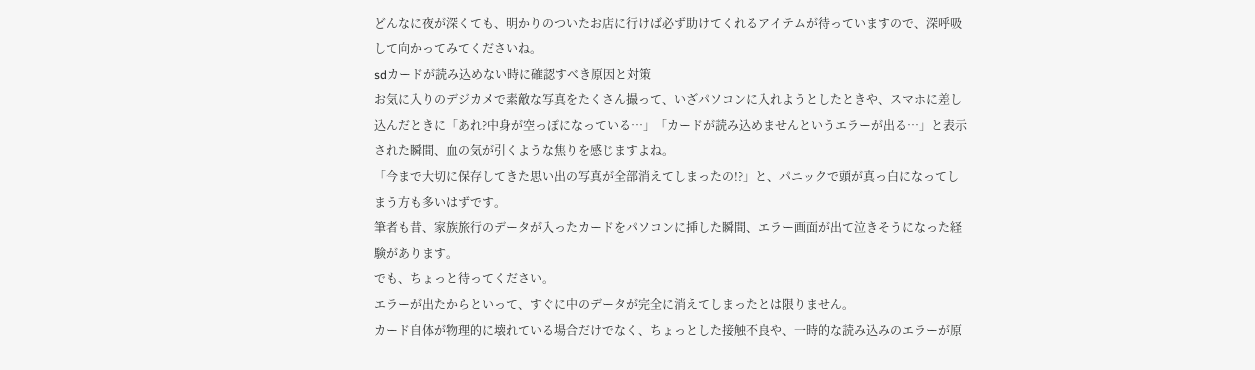どんなに夜が深くても、明かりのついたお店に行けば必ず助けてくれるアイテムが待っていますので、深呼吸して向かってみてくださいね。
sdカードが読み込めない時に確認すべき原因と対策
お気に入りのデジカメで素敵な写真をたくさん撮って、いざパソコンに入れようとしたときや、スマホに差し込んだときに「あれ?中身が空っぽになっている…」「カードが読み込めませんというエラーが出る…」と表示された瞬間、血の気が引くような焦りを感じますよね。
「今まで大切に保存してきた思い出の写真が全部消えてしまったの!?」と、パニックで頭が真っ白になってしまう方も多いはずです。
筆者も昔、家族旅行のデータが入ったカードをパソコンに挿した瞬間、エラー画面が出て泣きそうになった経験があります。
でも、ちょっと待ってください。
エラーが出たからといって、すぐに中のデータが完全に消えてしまったとは限りません。
カード自体が物理的に壊れている場合だけでなく、ちょっとした接触不良や、一時的な読み込みのエラーが原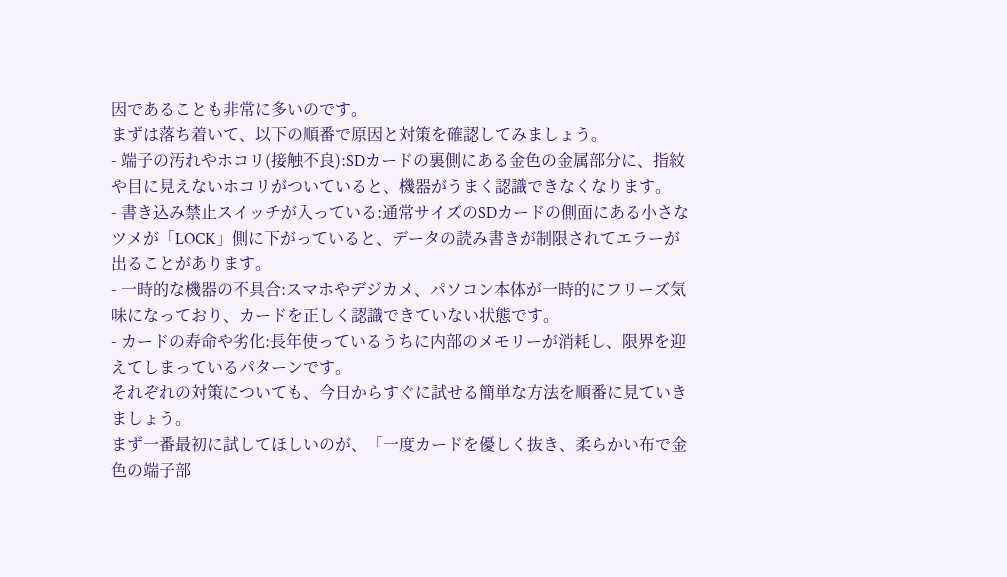因であることも非常に多いのです。
まずは落ち着いて、以下の順番で原因と対策を確認してみましょう。
- 端子の汚れやホコリ(接触不良):SDカードの裏側にある金色の金属部分に、指紋や目に見えないホコリがついていると、機器がうまく認識できなくなります。
- 書き込み禁止スイッチが入っている:通常サイズのSDカードの側面にある小さなツメが「LOCK」側に下がっていると、データの読み書きが制限されてエラーが出ることがあります。
- 一時的な機器の不具合:スマホやデジカメ、パソコン本体が一時的にフリーズ気味になっており、カードを正しく認識できていない状態です。
- カードの寿命や劣化:長年使っているうちに内部のメモリーが消耗し、限界を迎えてしまっているパターンです。
それぞれの対策についても、今日からすぐに試せる簡単な方法を順番に見ていきましょう。
まず一番最初に試してほしいのが、「一度カードを優しく抜き、柔らかい布で金色の端子部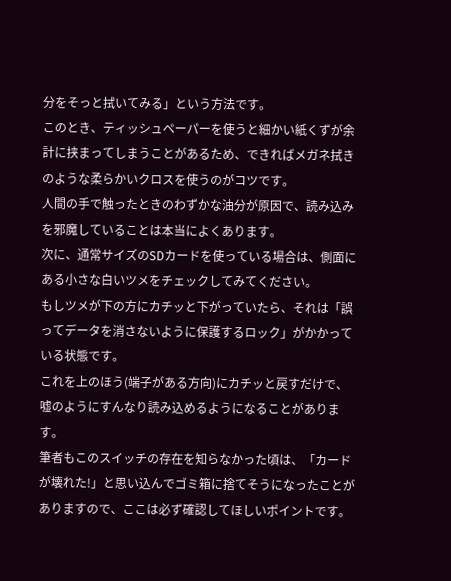分をそっと拭いてみる」という方法です。
このとき、ティッシュペーパーを使うと細かい紙くずが余計に挟まってしまうことがあるため、できればメガネ拭きのような柔らかいクロスを使うのがコツです。
人間の手で触ったときのわずかな油分が原因で、読み込みを邪魔していることは本当によくあります。
次に、通常サイズのSDカードを使っている場合は、側面にある小さな白いツメをチェックしてみてください。
もしツメが下の方にカチッと下がっていたら、それは「誤ってデータを消さないように保護するロック」がかかっている状態です。
これを上のほう(端子がある方向)にカチッと戻すだけで、嘘のようにすんなり読み込めるようになることがあります。
筆者もこのスイッチの存在を知らなかった頃は、「カードが壊れた!」と思い込んでゴミ箱に捨てそうになったことがありますので、ここは必ず確認してほしいポイントです。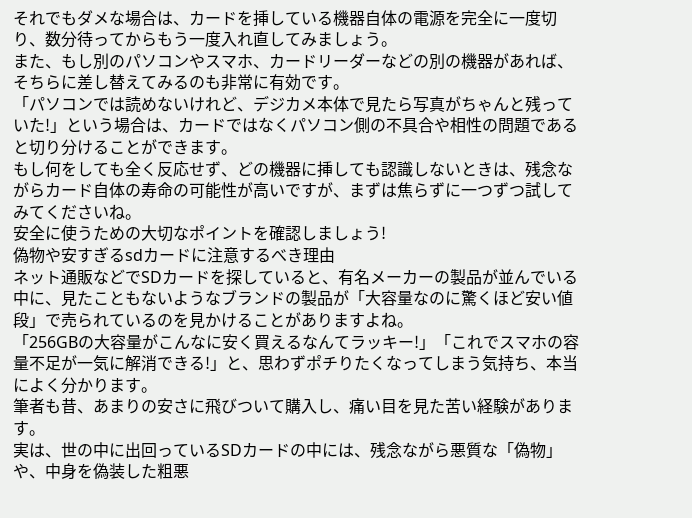それでもダメな場合は、カードを挿している機器自体の電源を完全に一度切り、数分待ってからもう一度入れ直してみましょう。
また、もし別のパソコンやスマホ、カードリーダーなどの別の機器があれば、そちらに差し替えてみるのも非常に有効です。
「パソコンでは読めないけれど、デジカメ本体で見たら写真がちゃんと残っていた!」という場合は、カードではなくパソコン側の不具合や相性の問題であると切り分けることができます。
もし何をしても全く反応せず、どの機器に挿しても認識しないときは、残念ながらカード自体の寿命の可能性が高いですが、まずは焦らずに一つずつ試してみてくださいね。
安全に使うための大切なポイントを確認しましょう!
偽物や安すぎるsdカードに注意するべき理由
ネット通販などでSDカードを探していると、有名メーカーの製品が並んでいる中に、見たこともないようなブランドの製品が「大容量なのに驚くほど安い値段」で売られているのを見かけることがありますよね。
「256GBの大容量がこんなに安く買えるなんてラッキー!」「これでスマホの容量不足が一気に解消できる!」と、思わずポチりたくなってしまう気持ち、本当によく分かります。
筆者も昔、あまりの安さに飛びついて購入し、痛い目を見た苦い経験があります。
実は、世の中に出回っているSDカードの中には、残念ながら悪質な「偽物」や、中身を偽装した粗悪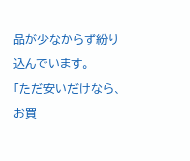品が少なからず紛り込んでいます。
「ただ安いだけなら、お買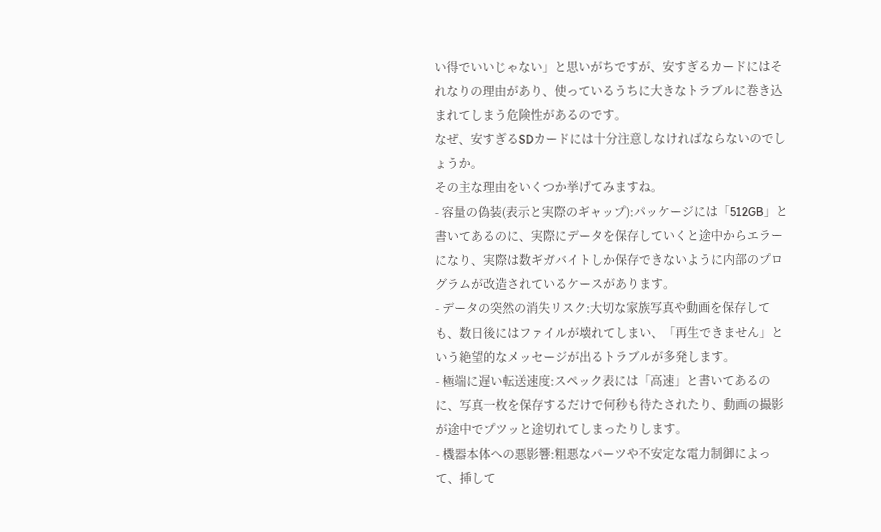い得でいいじゃない」と思いがちですが、安すぎるカードにはそれなりの理由があり、使っているうちに大きなトラブルに巻き込まれてしまう危険性があるのです。
なぜ、安すぎるSDカードには十分注意しなければならないのでしょうか。
その主な理由をいくつか挙げてみますね。
- 容量の偽装(表示と実際のギャップ):パッケージには「512GB」と書いてあるのに、実際にデータを保存していくと途中からエラーになり、実際は数ギガバイトしか保存できないように内部のプログラムが改造されているケースがあります。
- データの突然の消失リスク:大切な家族写真や動画を保存しても、数日後にはファイルが壊れてしまい、「再生できません」という絶望的なメッセージが出るトラブルが多発します。
- 極端に遅い転送速度:スペック表には「高速」と書いてあるのに、写真一枚を保存するだけで何秒も待たされたり、動画の撮影が途中でプツッと途切れてしまったりします。
- 機器本体への悪影響:粗悪なパーツや不安定な電力制御によって、挿して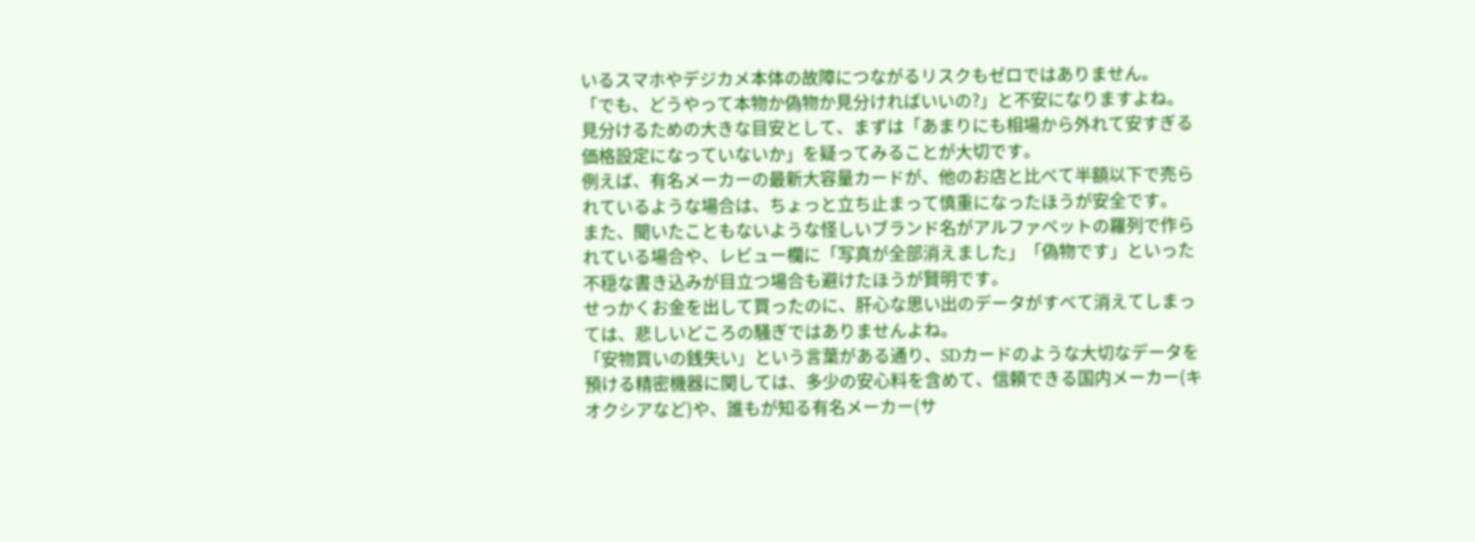いるスマホやデジカメ本体の故障につながるリスクもゼロではありません。
「でも、どうやって本物か偽物か見分ければいいの?」と不安になりますよね。
見分けるための大きな目安として、まずは「あまりにも相場から外れて安すぎる価格設定になっていないか」を疑ってみることが大切です。
例えば、有名メーカーの最新大容量カードが、他のお店と比べて半額以下で売られているような場合は、ちょっと立ち止まって慎重になったほうが安全です。
また、聞いたこともないような怪しいブランド名がアルファベットの羅列で作られている場合や、レビュー欄に「写真が全部消えました」「偽物です」といった不穏な書き込みが目立つ場合も避けたほうが賢明です。
せっかくお金を出して買ったのに、肝心な思い出のデータがすべて消えてしまっては、悲しいどころの騒ぎではありませんよね。
「安物買いの銭失い」という言葉がある通り、SDカードのような大切なデータを預ける精密機器に関しては、多少の安心料を含めて、信頼できる国内メーカー(キオクシアなど)や、誰もが知る有名メーカー(サ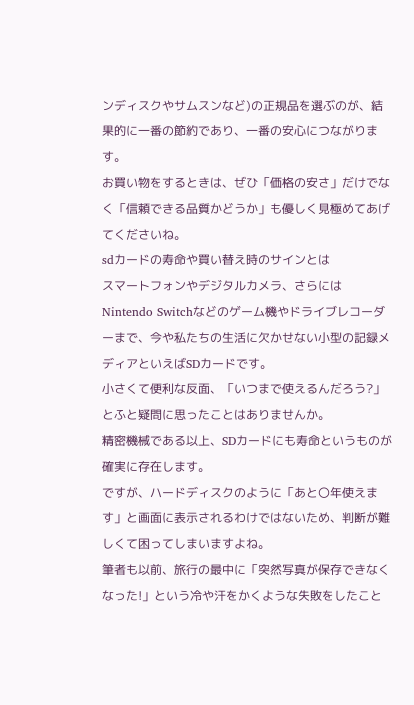ンディスクやサムスンなど)の正規品を選ぶのが、結果的に一番の節約であり、一番の安心につながります。
お買い物をするときは、ぜひ「価格の安さ」だけでなく「信頼できる品質かどうか」も優しく見極めてあげてくださいね。
sdカードの寿命や買い替え時のサインとは
スマートフォンやデジタルカメラ、さらにはNintendo Switchなどのゲーム機やドライブレコーダーまで、今や私たちの生活に欠かせない小型の記録メディアといえばSDカードです。
小さくて便利な反面、「いつまで使えるんだろう?」とふと疑問に思ったことはありませんか。
精密機械である以上、SDカードにも寿命というものが確実に存在します。
ですが、ハードディスクのように「あと〇年使えます」と画面に表示されるわけではないため、判断が難しくて困ってしまいますよね。
筆者も以前、旅行の最中に「突然写真が保存できなくなった!」という冷や汗をかくような失敗をしたこと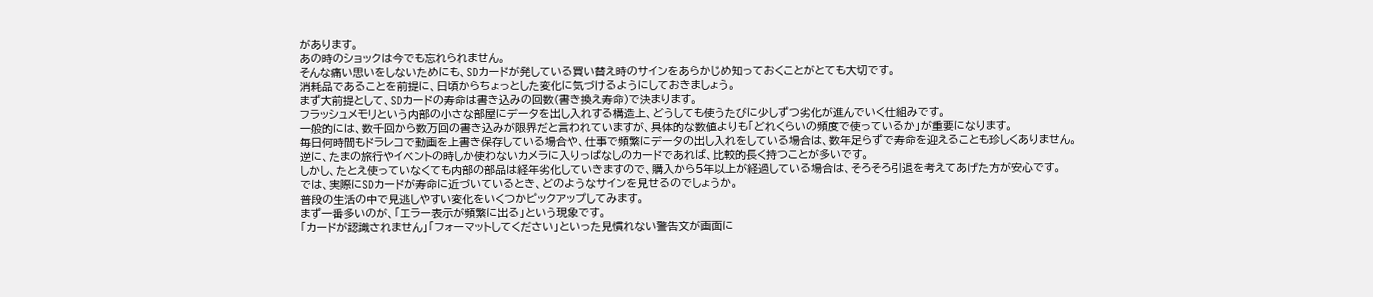があります。
あの時のショックは今でも忘れられません。
そんな痛い思いをしないためにも、SDカードが発している買い替え時のサインをあらかじめ知っておくことがとても大切です。
消耗品であることを前提に、日頃からちょっとした変化に気づけるようにしておきましょう。
まず大前提として、SDカードの寿命は書き込みの回数(書き換え寿命)で決まります。
フラッシュメモリという内部の小さな部屋にデータを出し入れする構造上、どうしても使うたびに少しずつ劣化が進んでいく仕組みです。
一般的には、数千回から数万回の書き込みが限界だと言われていますが、具体的な数値よりも「どれくらいの頻度で使っているか」が重要になります。
毎日何時間もドラレコで動画を上書き保存している場合や、仕事で頻繁にデータの出し入れをしている場合は、数年足らずで寿命を迎えることも珍しくありません。
逆に、たまの旅行やイベントの時しか使わないカメラに入りっぱなしのカードであれば、比較的長く持つことが多いです。
しかし、たとえ使っていなくても内部の部品は経年劣化していきますので、購入から5年以上が経過している場合は、そろそろ引退を考えてあげた方が安心です。
では、実際にSDカードが寿命に近づいているとき、どのようなサインを見せるのでしょうか。
普段の生活の中で見逃しやすい変化をいくつかピックアップしてみます。
まず一番多いのが、「エラー表示が頻繁に出る」という現象です。
「カードが認識されません」「フォーマットしてください」といった見慣れない警告文が画面に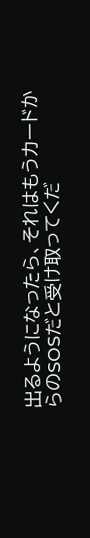出るようになったら、それはもうカードからのSOSだと受け取ってくだ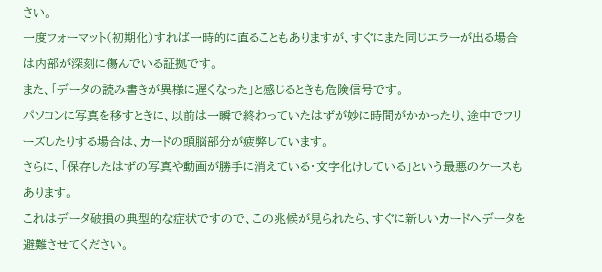さい。
一度フォーマット(初期化)すれば一時的に直ることもありますが、すぐにまた同じエラーが出る場合は内部が深刻に傷んでいる証拠です。
また、「データの読み書きが異様に遅くなった」と感じるときも危険信号です。
パソコンに写真を移すときに、以前は一瞬で終わっていたはずが妙に時間がかかったり、途中でフリーズしたりする場合は、カードの頭脳部分が疲弊しています。
さらに、「保存したはずの写真や動画が勝手に消えている・文字化けしている」という最悪のケースもあります。
これはデータ破損の典型的な症状ですので、この兆候が見られたら、すぐに新しいカードへデータを避難させてください。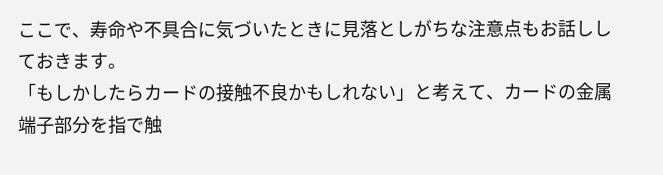ここで、寿命や不具合に気づいたときに見落としがちな注意点もお話ししておきます。
「もしかしたらカードの接触不良かもしれない」と考えて、カードの金属端子部分を指で触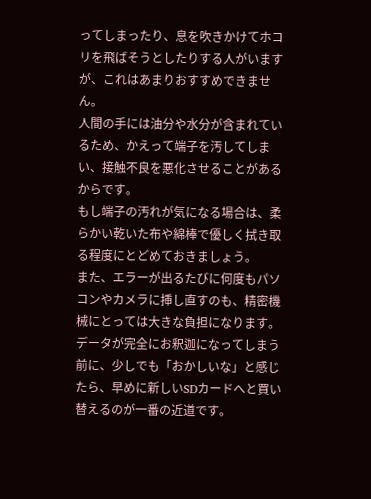ってしまったり、息を吹きかけてホコリを飛ばそうとしたりする人がいますが、これはあまりおすすめできません。
人間の手には油分や水分が含まれているため、かえって端子を汚してしまい、接触不良を悪化させることがあるからです。
もし端子の汚れが気になる場合は、柔らかい乾いた布や綿棒で優しく拭き取る程度にとどめておきましょう。
また、エラーが出るたびに何度もパソコンやカメラに挿し直すのも、精密機械にとっては大きな負担になります。
データが完全にお釈迦になってしまう前に、少しでも「おかしいな」と感じたら、早めに新しいSDカードへと買い替えるのが一番の近道です。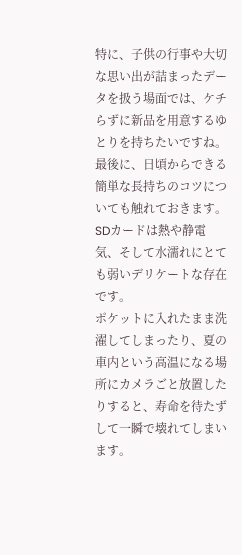特に、子供の行事や大切な思い出が詰まったデータを扱う場面では、ケチらずに新品を用意するゆとりを持ちたいですね。
最後に、日頃からできる簡単な長持ちのコツについても触れておきます。
SDカードは熱や静電気、そして水濡れにとても弱いデリケートな存在です。
ポケットに入れたまま洗濯してしまったり、夏の車内という高温になる場所にカメラごと放置したりすると、寿命を待たずして一瞬で壊れてしまいます。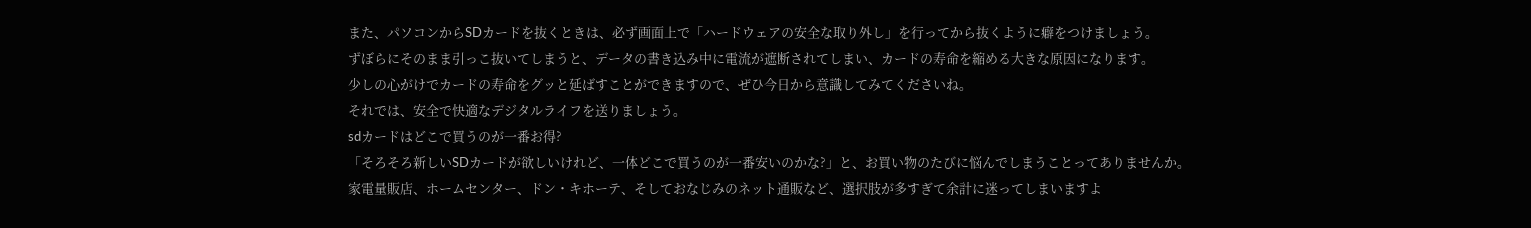また、パソコンからSDカードを抜くときは、必ず画面上で「ハードウェアの安全な取り外し」を行ってから抜くように癖をつけましょう。
ずぼらにそのまま引っこ抜いてしまうと、データの書き込み中に電流が遮断されてしまい、カードの寿命を縮める大きな原因になります。
少しの心がけでカードの寿命をグッと延ばすことができますので、ぜひ今日から意識してみてくださいね。
それでは、安全で快適なデジタルライフを送りましょう。
sdカードはどこで買うのが一番お得?
「そろそろ新しいSDカードが欲しいけれど、一体どこで買うのが一番安いのかな?」と、お買い物のたびに悩んでしまうことってありませんか。
家電量販店、ホームセンター、ドン・キホーテ、そしておなじみのネット通販など、選択肢が多すぎて余計に迷ってしまいますよ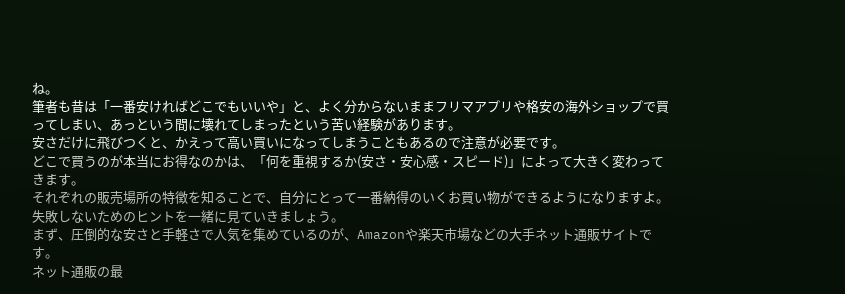ね。
筆者も昔は「一番安ければどこでもいいや」と、よく分からないままフリマアプリや格安の海外ショップで買ってしまい、あっという間に壊れてしまったという苦い経験があります。
安さだけに飛びつくと、かえって高い買いになってしまうこともあるので注意が必要です。
どこで買うのが本当にお得なのかは、「何を重視するか(安さ・安心感・スピード)」によって大きく変わってきます。
それぞれの販売場所の特徴を知ることで、自分にとって一番納得のいくお買い物ができるようになりますよ。
失敗しないためのヒントを一緒に見ていきましょう。
まず、圧倒的な安さと手軽さで人気を集めているのが、Amazonや楽天市場などの大手ネット通販サイトです。
ネット通販の最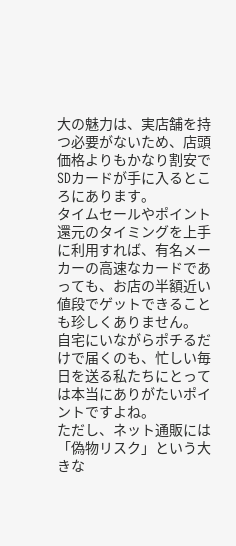大の魅力は、実店舗を持つ必要がないため、店頭価格よりもかなり割安でSDカードが手に入るところにあります。
タイムセールやポイント還元のタイミングを上手に利用すれば、有名メーカーの高速なカードであっても、お店の半額近い値段でゲットできることも珍しくありません。
自宅にいながらポチるだけで届くのも、忙しい毎日を送る私たちにとっては本当にありがたいポイントですよね。
ただし、ネット通販には「偽物リスク」という大きな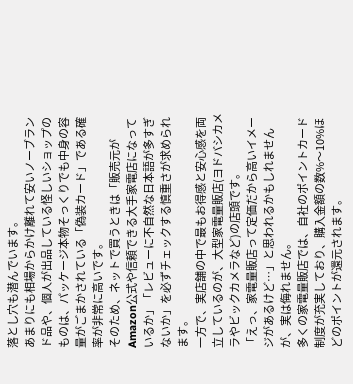落とし穴も潜んでいます。
あまりにも相場からかけ離れて安いノーブランド品や、個人が出品している怪しいショップのものは、パッケージ本物そっくりでも中身の容量がごまかされている「偽装カード」である確率が非常に高いです。
そのため、ネットで買うときは「販売元がAmazon公式や信頼できる大手家電店になっているか」「レビューに不自然な日本語が多すぎないか」を必ずチェックする慎重さが求められます。
一方で、実店舗の中で最もお得感と安心感を両立しているのが、大型家電量販店(ヨドバシカメラやビックカメラなど)の店頭です。
「えっ、家電量販店って定価だから高いイメージがあるけど…」と思われるかもしれませんが、実は侮れません。
多くの家電量販店では、自社のポイントカード制度が充実しており、購入金額の数%〜10%ほどのポイントが還元されます。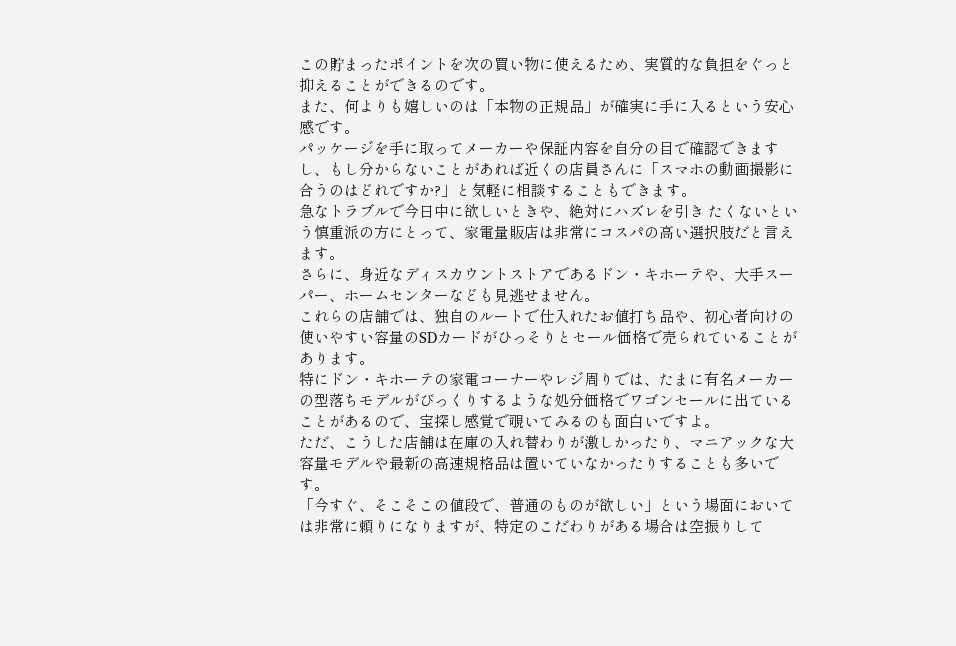この貯まったポイントを次の買い物に使えるため、実質的な負担をぐっと抑えることができるのです。
また、何よりも嬉しいのは「本物の正規品」が確実に手に入るという安心感です。
パッケージを手に取ってメーカーや保証内容を自分の目で確認できますし、もし分からないことがあれば近くの店員さんに「スマホの動画撮影に合うのはどれですか?」と気軽に相談することもできます。
急なトラブルで今日中に欲しいときや、絶対にハズレを引き たくないという慎重派の方にとって、家電量販店は非常にコスパの高い選択肢だと言えます。
さらに、身近なディスカウントストアであるドン・キホーテや、大手スーパー、ホームセンターなども見逃せません。
これらの店舗では、独自のルートで仕入れたお値打ち品や、初心者向けの使いやすい容量のSDカードがひっそりとセール価格で売られていることがあります。
特にドン・キホーテの家電コーナーやレジ周りでは、たまに有名メーカーの型落ちモデルがびっくりするような処分価格でワゴンセールに出ていることがあるので、宝探し感覚で覗いてみるのも面白いですよ。
ただ、こうした店舗は在庫の入れ替わりが激しかったり、マニアックな大容量モデルや最新の高速規格品は置いていなかったりすることも多いです。
「今すぐ、そこそこの値段で、普通のものが欲しい」という場面においては非常に頼りになりますが、特定のこだわりがある場合は空振りして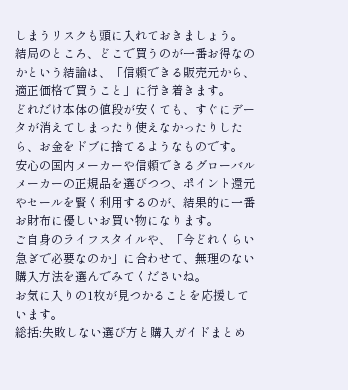しまうリスクも頭に入れておきましょう。
結局のところ、どこで買うのが一番お得なのかという結論は、「信頼できる販売元から、適正価格で買うこと」に行き着きます。
どれだけ本体の値段が安くても、すぐにデータが消えてしまったり使えなかったりしたら、お金をドブに捨てるようなものです。
安心の国内メーカーや信頼できるグローバルメーカーの正規品を選びつつ、ポイント還元やセールを賢く利用するのが、結果的に一番お財布に優しいお買い物になります。
ご自身のライフスタイルや、「今どれくらい急ぎで必要なのか」に合わせて、無理のない購入方法を選んでみてくださいね。
お気に入りの1枚が見つかることを応援しています。
総括:失敗しない選び方と購入ガイドまとめ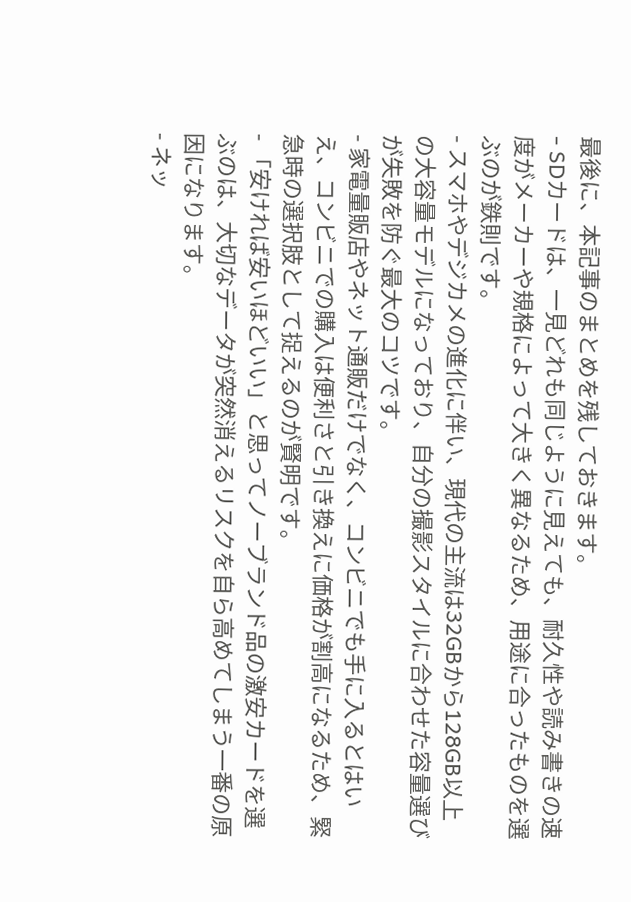最後に、本記事のまとめを残しておきます。
- SDカードは、一見どれも同じように見えても、耐久性や読み書きの速度がメーカーや規格によって大きく異なるため、用途に合ったものを選ぶのが鉄則です。
- スマホやデジカメの進化に伴い、現代の主流は32GBから128GB以上の大容量モデルになっており、自分の撮影スタイルに合わせた容量選びが失敗を防ぐ最大のコツです。
- 家電量販店やネット通販だけでなく、コンビニでも手に入るとはいえ、コンビニでの購入は便利さと引き換えに価格が割高になるため、緊急時の選択肢として捉えるのが賢明です。
- 「安ければ安いほどいい」と思ってノーブランド品の激安カードを選ぶのは、大切なデータが突然消えるリスクを自ら高めてしまう一番の原因になります。
- ネッ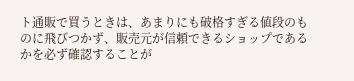ト通販で買うときは、あまりにも破格すぎる値段のものに飛びつかず、販売元が信頼できるショップであるかを必ず確認することが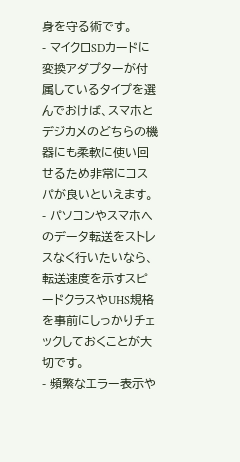身を守る術です。
- マイクロSDカードに変換アダプターが付属しているタイプを選んでおけば、スマホとデジカメのどちらの機器にも柔軟に使い回せるため非常にコスパが良いといえます。
- パソコンやスマホへのデータ転送をストレスなく行いたいなら、転送速度を示すスピードクラスやUHS規格を事前にしっかりチェックしておくことが大切です。
- 頻繁なエラー表示や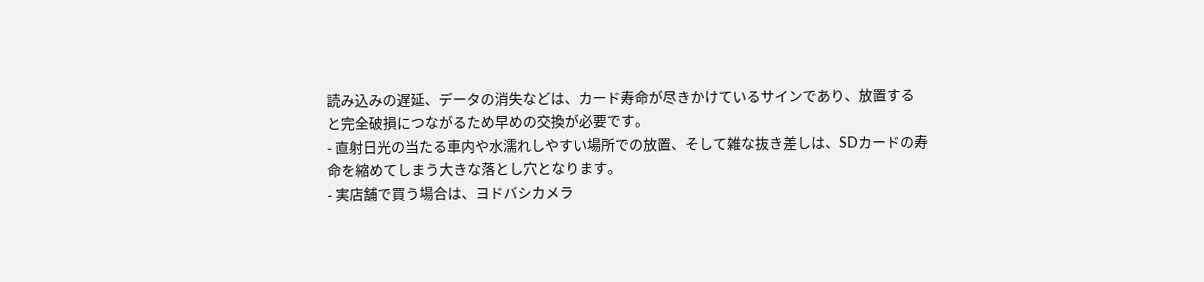読み込みの遅延、データの消失などは、カード寿命が尽きかけているサインであり、放置すると完全破損につながるため早めの交換が必要です。
- 直射日光の当たる車内や水濡れしやすい場所での放置、そして雑な抜き差しは、SDカードの寿命を縮めてしまう大きな落とし穴となります。
- 実店舗で買う場合は、ヨドバシカメラ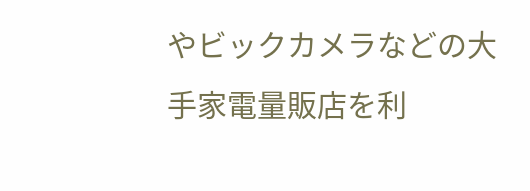やビックカメラなどの大手家電量販店を利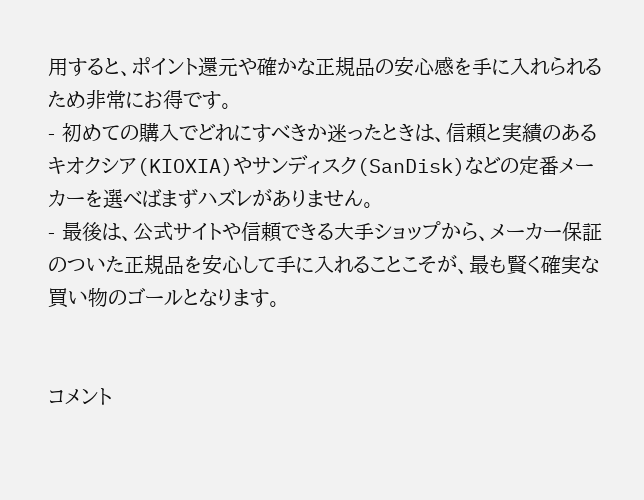用すると、ポイント還元や確かな正規品の安心感を手に入れられるため非常にお得です。
- 初めての購入でどれにすべきか迷ったときは、信頼と実績のあるキオクシア(KIOXIA)やサンディスク(SanDisk)などの定番メーカーを選べばまずハズレがありません。
- 最後は、公式サイトや信頼できる大手ショップから、メーカー保証のついた正規品を安心して手に入れることこそが、最も賢く確実な買い物のゴールとなります。


コメント